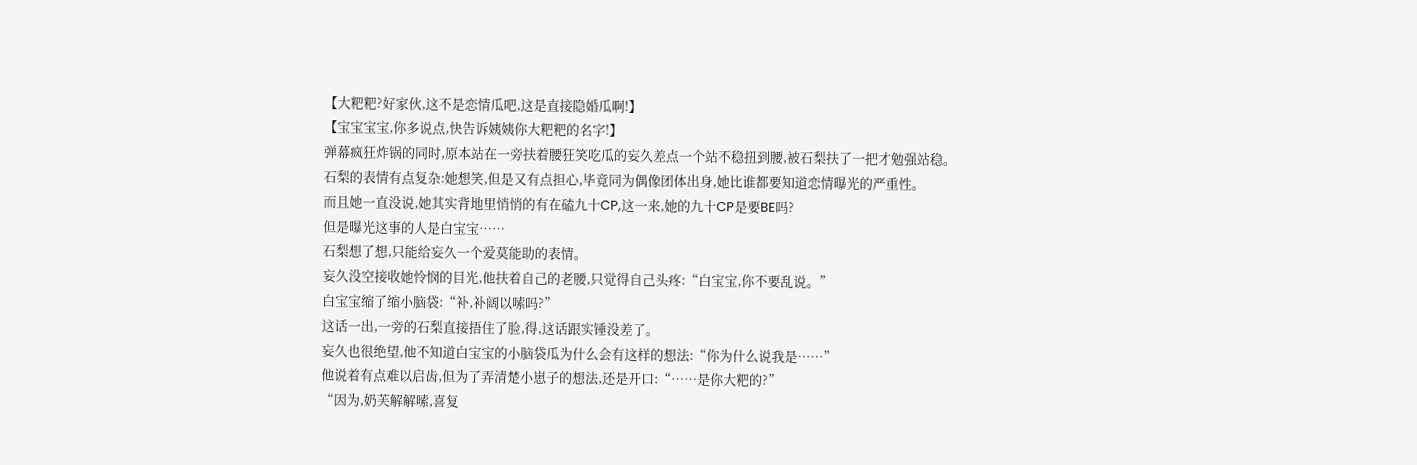【大粑粑?好家伙,这不是恋情瓜吧,这是直接隐婚瓜啊!】
【宝宝宝宝,你多说点,快告诉姨姨你大粑粑的名字!】
弹幕疯狂炸锅的同时,原本站在一旁扶着腰狂笑吃瓜的妄久差点一个站不稳扭到腰,被石梨扶了一把才勉强站稳。
石梨的表情有点复杂:她想笑,但是又有点担心,毕竟同为偶像团体出身,她比谁都要知道恋情曝光的严重性。
而且她一直没说,她其实背地里悄悄的有在磕九十CP,这一来,她的九十CP是要BE吗?
但是曝光这事的人是白宝宝……
石梨想了想,只能给妄久一个爱莫能助的表情。
妄久没空接收她怜悯的目光,他扶着自己的老腰,只觉得自己头疼:“白宝宝,你不要乱说。”
白宝宝缩了缩小脑袋:“补,补阔以嗦吗?”
这话一出,一旁的石梨直接捂住了脸,得,这话跟实锤没差了。
妄久也很绝望,他不知道白宝宝的小脑袋瓜为什么会有这样的想法:“你为什么说我是……”
他说着有点难以启齿,但为了弄清楚小崽子的想法,还是开口:“……是你大粑的?”
“因为,奶芙解解嗦,喜复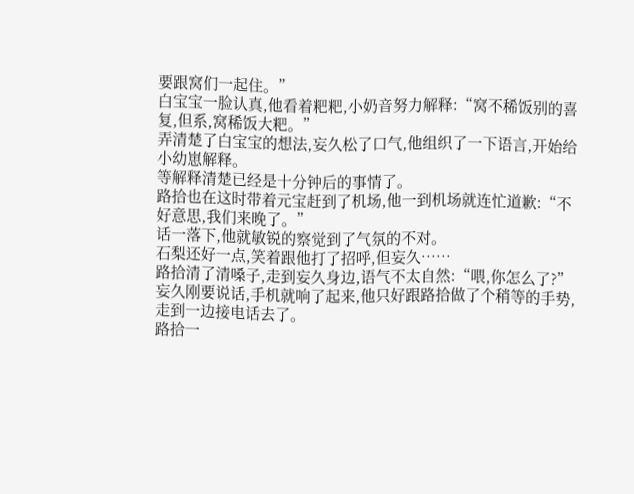要跟窝们一起住。”
白宝宝一脸认真,他看着粑粑,小奶音努力解释:“窝不稀饭别的喜复,但系,窝稀饭大粑。”
弄清楚了白宝宝的想法,妄久松了口气,他组织了一下语言,开始给小幼崽解释。
等解释清楚已经是十分钟后的事情了。
路拾也在这时带着元宝赶到了机场,他一到机场就连忙道歉:“不好意思,我们来晚了。”
话一落下,他就敏锐的察觉到了气氛的不对。
石梨还好一点,笑着跟他打了招呼,但妄久……
路拾清了清嗓子,走到妄久身边,语气不太自然:“喂,你怎么了?”
妄久刚要说话,手机就响了起来,他只好跟路拾做了个稍等的手势,走到一边接电话去了。
路拾一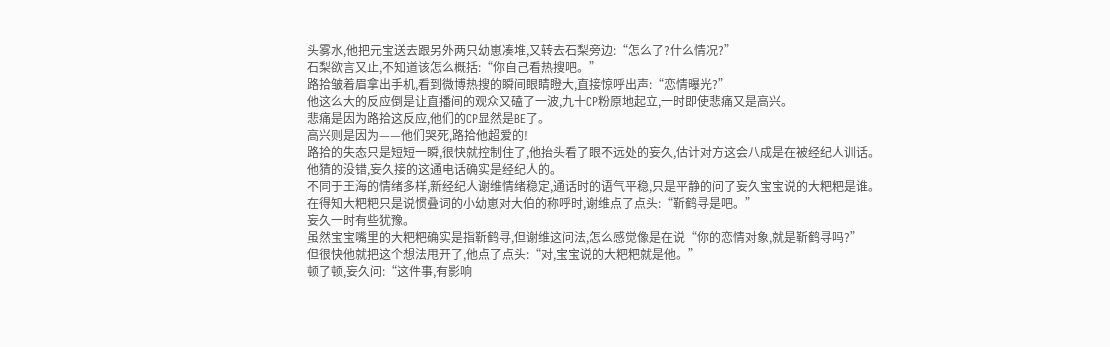头雾水,他把元宝送去跟另外两只幼崽凑堆,又转去石梨旁边:“怎么了?什么情况?”
石梨欲言又止,不知道该怎么概括:“你自己看热搜吧。”
路拾皱着眉拿出手机,看到微博热搜的瞬间眼睛瞪大,直接惊呼出声:“恋情曝光?”
他这么大的反应倒是让直播间的观众又磕了一波,九十CP粉原地起立,一时即使悲痛又是高兴。
悲痛是因为路拾这反应,他们的CP显然是BE了。
高兴则是因为——他们哭死,路拾他超爱的!
路拾的失态只是短短一瞬,很快就控制住了,他抬头看了眼不远处的妄久,估计对方这会八成是在被经纪人训话。
他猜的没错,妄久接的这通电话确实是经纪人的。
不同于王海的情绪多样,新经纪人谢维情绪稳定,通话时的语气平稳,只是平静的问了妄久宝宝说的大粑粑是谁。
在得知大粑粑只是说惯叠词的小幼崽对大伯的称呼时,谢维点了点头:“靳鹤寻是吧。”
妄久一时有些犹豫。
虽然宝宝嘴里的大粑粑确实是指靳鹤寻,但谢维这问法,怎么感觉像是在说“你的恋情对象,就是靳鹤寻吗?”
但很快他就把这个想法甩开了,他点了点头:“对,宝宝说的大粑粑就是他。”
顿了顿,妄久问:“这件事,有影响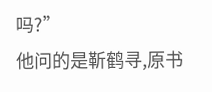吗?”
他问的是靳鹤寻,原书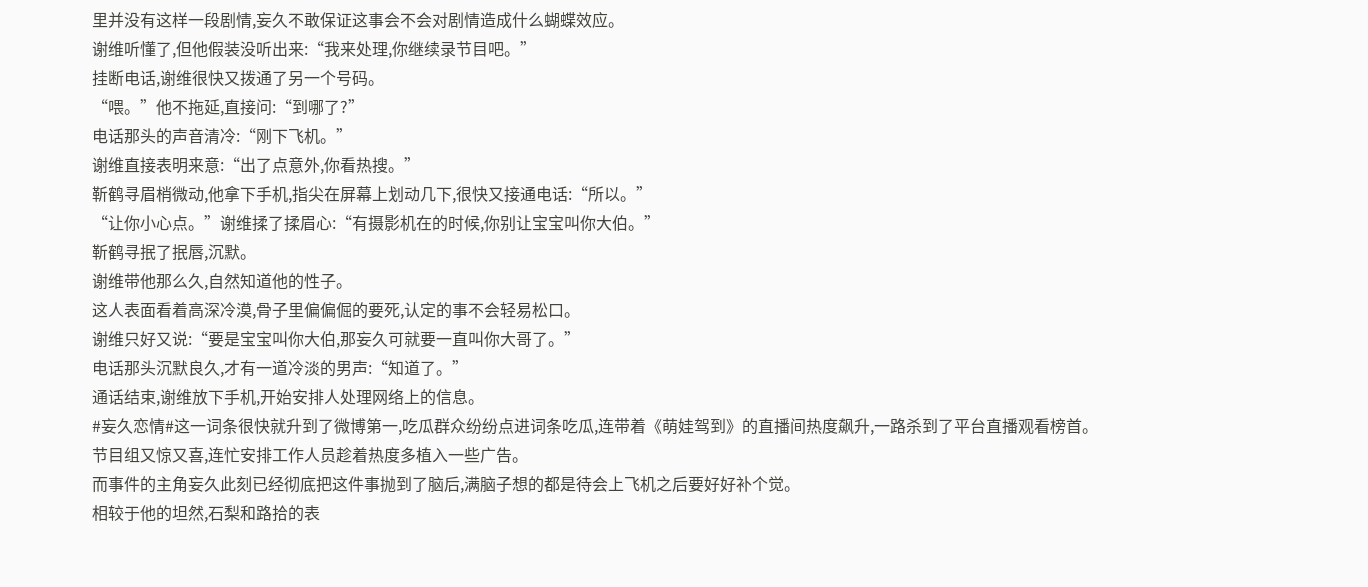里并没有这样一段剧情,妄久不敢保证这事会不会对剧情造成什么蝴蝶效应。
谢维听懂了,但他假装没听出来:“我来处理,你继续录节目吧。”
挂断电话,谢维很快又拨通了另一个号码。
“喂。”他不拖延,直接问:“到哪了?”
电话那头的声音清冷:“刚下飞机。”
谢维直接表明来意:“出了点意外,你看热搜。”
靳鹤寻眉梢微动,他拿下手机,指尖在屏幕上划动几下,很快又接通电话:“所以。”
“让你小心点。”谢维揉了揉眉心:“有摄影机在的时候,你别让宝宝叫你大伯。”
靳鹤寻抿了抿唇,沉默。
谢维带他那么久,自然知道他的性子。
这人表面看着高深冷漠,骨子里偏偏倔的要死,认定的事不会轻易松口。
谢维只好又说:“要是宝宝叫你大伯,那妄久可就要一直叫你大哥了。”
电话那头沉默良久,才有一道冷淡的男声:“知道了。”
通话结束,谢维放下手机,开始安排人处理网络上的信息。
#妄久恋情#这一词条很快就升到了微博第一,吃瓜群众纷纷点进词条吃瓜,连带着《萌娃驾到》的直播间热度飙升,一路杀到了平台直播观看榜首。
节目组又惊又喜,连忙安排工作人员趁着热度多植入一些广告。
而事件的主角妄久此刻已经彻底把这件事抛到了脑后,满脑子想的都是待会上飞机之后要好好补个觉。
相较于他的坦然,石梨和路拾的表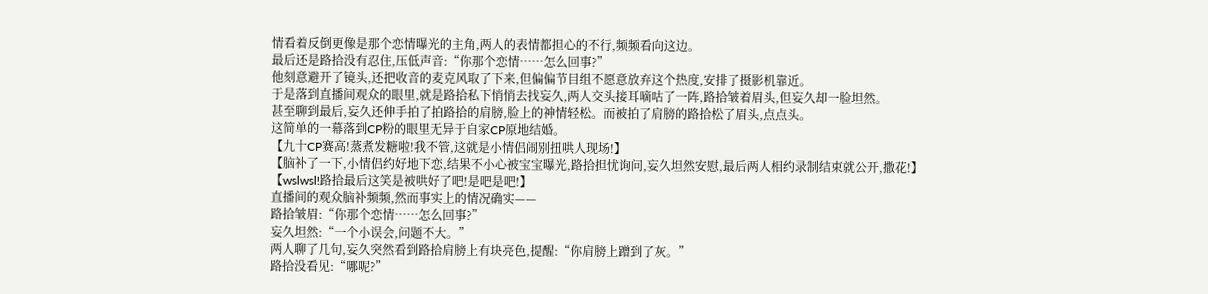情看着反倒更像是那个恋情曝光的主角,两人的表情都担心的不行,频频看向这边。
最后还是路拾没有忍住,压低声音:“你那个恋情……怎么回事?”
他刻意避开了镜头,还把收音的麦克风取了下来,但偏偏节目组不愿意放弃这个热度,安排了摄影机靠近。
于是落到直播间观众的眼里,就是路拾私下悄悄去找妄久,两人交头接耳嘀咕了一阵,路拾皱着眉头,但妄久却一脸坦然。
甚至聊到最后,妄久还伸手拍了拍路拾的肩膀,脸上的神情轻松。而被拍了肩膀的路拾松了眉头,点点头。
这简单的一幕落到CP粉的眼里无异于自家CP原地结婚。
【九十CP赛高!蒸煮发糖啦!我不管,这就是小情侣闹别扭哄人现场!】
【脑补了一下,小情侣约好地下恋,结果不小心被宝宝曝光,路拾担忧询问,妄久坦然安慰,最后两人相约录制结束就公开,撒花!】
【wslwsl!路拾最后这笑是被哄好了吧!是吧是吧!】
直播间的观众脑补频频,然而事实上的情况确实——
路拾皱眉:“你那个恋情……怎么回事?”
妄久坦然:“一个小误会,问题不大。”
两人聊了几句,妄久突然看到路拾肩膀上有块亮色,提醒:“你肩膀上蹭到了灰。”
路拾没看见:“哪呢?”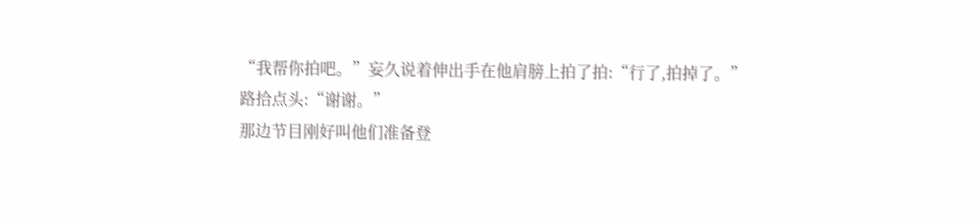“我帮你拍吧。”妄久说着伸出手在他肩膀上拍了拍:“行了,拍掉了。”
路拾点头:“谢谢。”
那边节目刚好叫他们准备登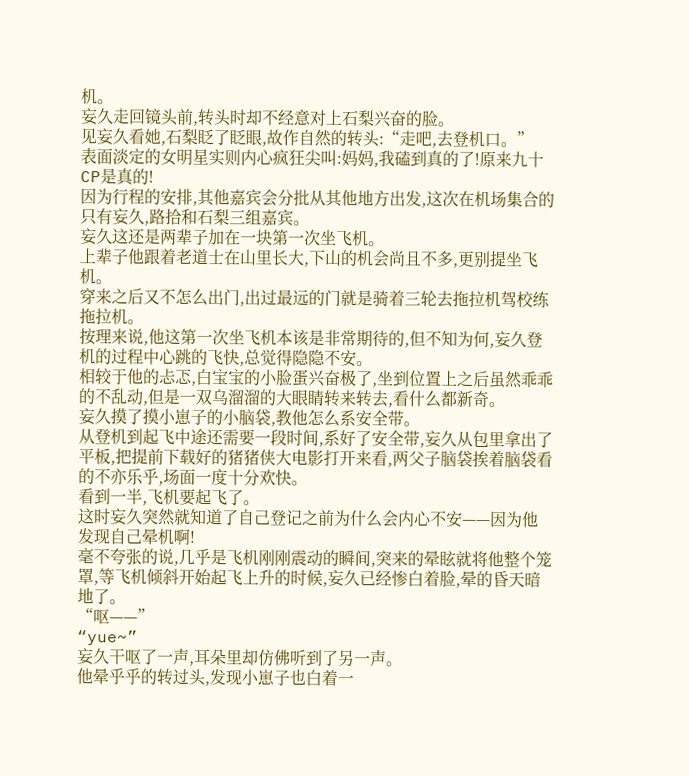机。
妄久走回镜头前,转头时却不经意对上石梨兴奋的脸。
见妄久看她,石梨眨了眨眼,故作自然的转头:“走吧,去登机口。”
表面淡定的女明星实则内心疯狂尖叫:妈妈,我磕到真的了!原来九十CP是真的!
因为行程的安排,其他嘉宾会分批从其他地方出发,这次在机场集合的只有妄久,路拾和石梨三组嘉宾。
妄久这还是两辈子加在一块第一次坐飞机。
上辈子他跟着老道士在山里长大,下山的机会尚且不多,更别提坐飞机。
穿来之后又不怎么出门,出过最远的门就是骑着三轮去拖拉机驾校练拖拉机。
按理来说,他这第一次坐飞机本该是非常期待的,但不知为何,妄久登机的过程中心跳的飞快,总觉得隐隐不安。
相较于他的忐忑,白宝宝的小脸蛋兴奋极了,坐到位置上之后虽然乖乖的不乱动,但是一双乌溜溜的大眼睛转来转去,看什么都新奇。
妄久摸了摸小崽子的小脑袋,教他怎么系安全带。
从登机到起飞中途还需要一段时间,系好了安全带,妄久从包里拿出了平板,把提前下载好的猪猪侠大电影打开来看,两父子脑袋挨着脑袋看的不亦乐乎,场面一度十分欢快。
看到一半,飞机要起飞了。
这时妄久突然就知道了自己登记之前为什么会内心不安——因为他发现自己晕机啊!
毫不夸张的说,几乎是飞机刚刚震动的瞬间,突来的晕眩就将他整个笼罩,等飞机倾斜开始起飞上升的时候,妄久已经惨白着脸,晕的昏天暗地了。
“呕——”
“yue~”
妄久干呕了一声,耳朵里却仿佛听到了另一声。
他晕乎乎的转过头,发现小崽子也白着一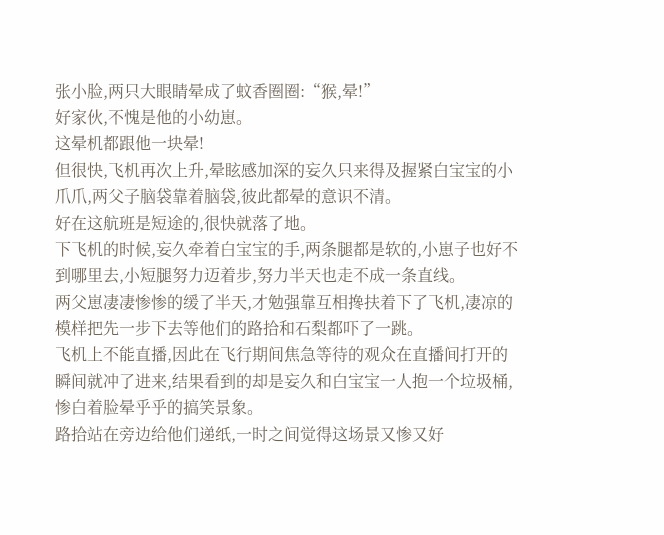张小脸,两只大眼睛晕成了蚊香圈圈:“猴,晕!”
好家伙,不愧是他的小幼崽。
这晕机都跟他一块晕!
但很快,飞机再次上升,晕眩感加深的妄久只来得及握紧白宝宝的小爪爪,两父子脑袋靠着脑袋,彼此都晕的意识不清。
好在这航班是短途的,很快就落了地。
下飞机的时候,妄久牵着白宝宝的手,两条腿都是软的,小崽子也好不到哪里去,小短腿努力迈着步,努力半天也走不成一条直线。
两父崽凄凄惨惨的缓了半天,才勉强靠互相搀扶着下了飞机,凄凉的模样把先一步下去等他们的路拾和石梨都吓了一跳。
飞机上不能直播,因此在飞行期间焦急等待的观众在直播间打开的瞬间就冲了进来,结果看到的却是妄久和白宝宝一人抱一个垃圾桶,惨白着脸晕乎乎的搞笑景象。
路拾站在旁边给他们递纸,一时之间觉得这场景又惨又好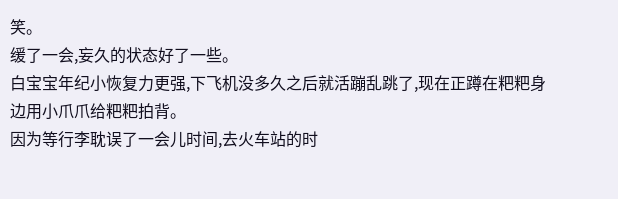笑。
缓了一会,妄久的状态好了一些。
白宝宝年纪小恢复力更强,下飞机没多久之后就活蹦乱跳了,现在正蹲在粑粑身边用小爪爪给粑粑拍背。
因为等行李耽误了一会儿时间,去火车站的时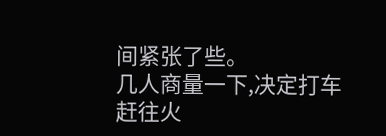间紧张了些。
几人商量一下,决定打车赶往火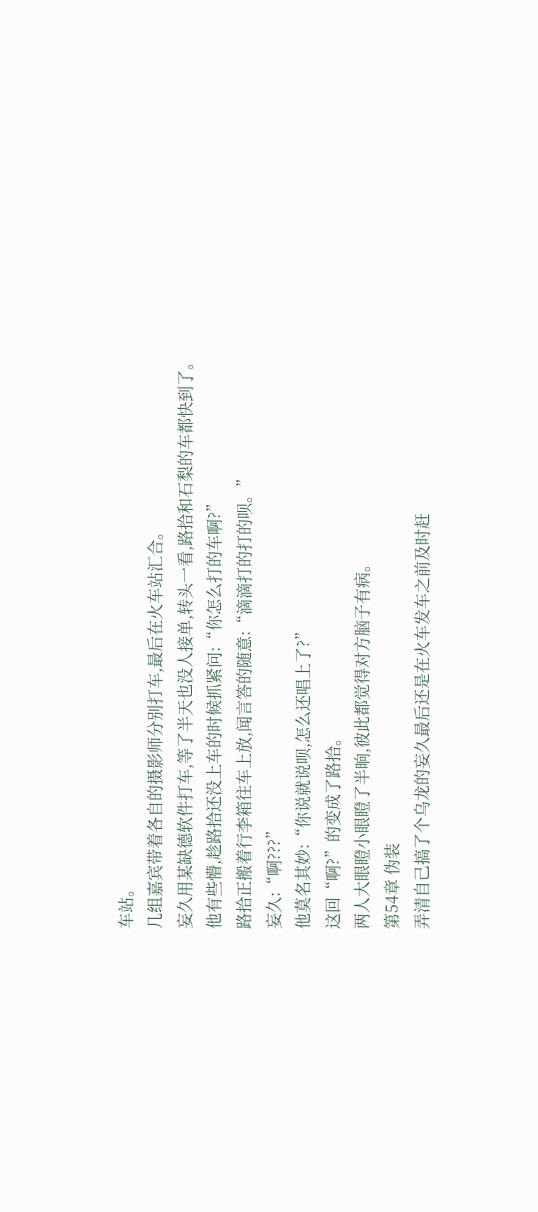车站。
几组嘉宾带着各自的摄影师分别打车,最后在火车站汇合。
妄久用某缺德软件打车,等了半天也没人接单,转头一看,路拾和石梨的车都快到了。
他有些懵,趁路拾还没上车的时候抓紧问:“你怎么打的车啊?”
路拾正搬着行李箱往车上放,闻言答的随意:“滴滴打的打的呗。”
妄久:“啊???”
他莫名其妙:“你说就说呗,怎么还唱上了?”
这回“啊?”的变成了路拾。
两人大眼瞪小眼瞪了半晌,彼此都觉得对方脑子有病。
第54章 伪装
弄清自己搞了个乌龙的妄久最后还是在火车发车之前及时赶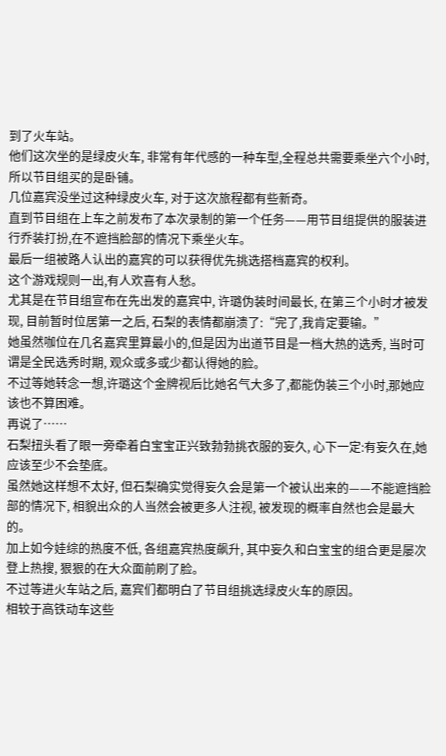到了火车站。
他们这次坐的是绿皮火车, 非常有年代感的一种车型,全程总共需要乘坐六个小时,所以节目组买的是卧铺。
几位嘉宾没坐过这种绿皮火车, 对于这次旅程都有些新奇。
直到节目组在上车之前发布了本次录制的第一个任务——用节目组提供的服装进行乔装打扮,在不遮挡脸部的情况下乘坐火车。
最后一组被路人认出的嘉宾的可以获得优先挑选搭档嘉宾的权利。
这个游戏规则一出,有人欢喜有人愁。
尤其是在节目组宣布在先出发的嘉宾中, 许璐伪装时间最长, 在第三个小时才被发现, 目前暂时位居第一之后, 石梨的表情都崩溃了:“完了,我肯定要输。”
她虽然咖位在几名嘉宾里算最小的,但是因为出道节目是一档大热的选秀, 当时可谓是全民选秀时期, 观众或多或少都认得她的脸。
不过等她转念一想,许璐这个金牌视后比她名气大多了,都能伪装三个小时,那她应该也不算困难。
再说了……
石梨扭头看了眼一旁牵着白宝宝正兴致勃勃挑衣服的妄久, 心下一定:有妄久在,她应该至少不会垫底。
虽然她这样想不太好, 但石梨确实觉得妄久会是第一个被认出来的——不能遮挡脸部的情况下, 相貌出众的人当然会被更多人注视, 被发现的概率自然也会是最大的。
加上如今娃综的热度不低, 各组嘉宾热度飙升, 其中妄久和白宝宝的组合更是屡次登上热搜, 狠狠的在大众面前刷了脸。
不过等进火车站之后, 嘉宾们都明白了节目组挑选绿皮火车的原因。
相较于高铁动车这些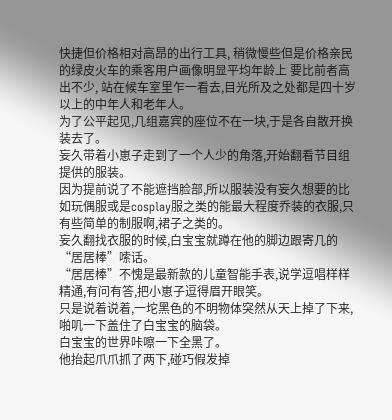快捷但价格相对高昂的出行工具, 稍微慢些但是价格亲民的绿皮火车的乘客用户画像明显平均年龄上 要比前者高出不少, 站在候车室里乍一看去,目光所及之处都是四十岁以上的中年人和老年人。
为了公平起见,几组嘉宾的座位不在一块,于是各自散开换装去了。
妄久带着小崽子走到了一个人少的角落,开始翻看节目组提供的服装。
因为提前说了不能遮挡脸部,所以服装没有妄久想要的比如玩偶服或是cosplay服之类的能最大程度乔装的衣服,只有些简单的制服啊,裙子之类的。
妄久翻找衣服的时候,白宝宝就蹲在他的脚边跟寄几的“居居棒”嗦话。
“居居棒”不愧是最新款的儿童智能手表,说学逗唱样样精通,有问有答,把小崽子逗得眉开眼笑。
只是说着说着,一坨黑色的不明物体突然从天上掉了下来,啪叽一下盖住了白宝宝的脑袋。
白宝宝的世界咔嚓一下全黑了。
他抬起爪爪抓了两下,碰巧假发掉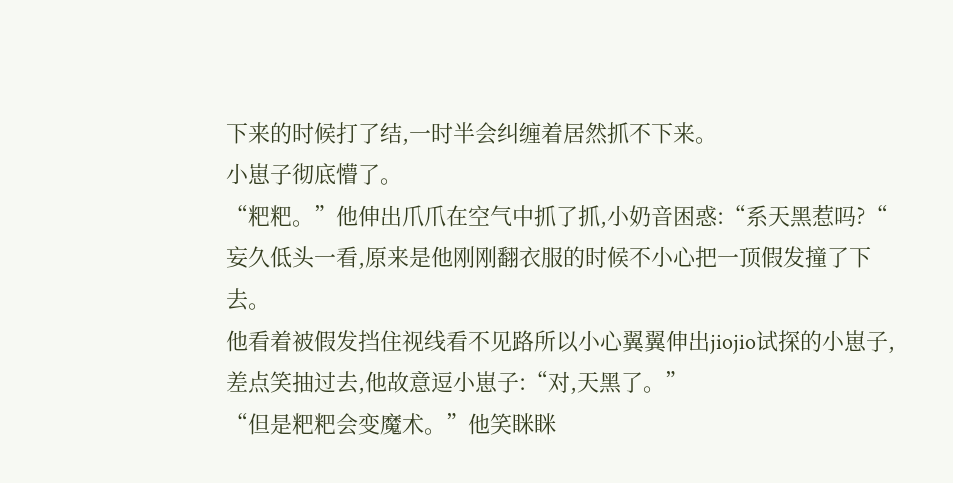下来的时候打了结,一时半会纠缠着居然抓不下来。
小崽子彻底懵了。
“粑粑。”他伸出爪爪在空气中抓了抓,小奶音困惑:“系天黑惹吗?“
妄久低头一看,原来是他刚刚翻衣服的时候不小心把一顶假发撞了下去。
他看着被假发挡住视线看不见路所以小心翼翼伸出jiojio试探的小崽子,差点笑抽过去,他故意逗小崽子:“对,天黑了。”
“但是粑粑会变魔术。”他笑眯眯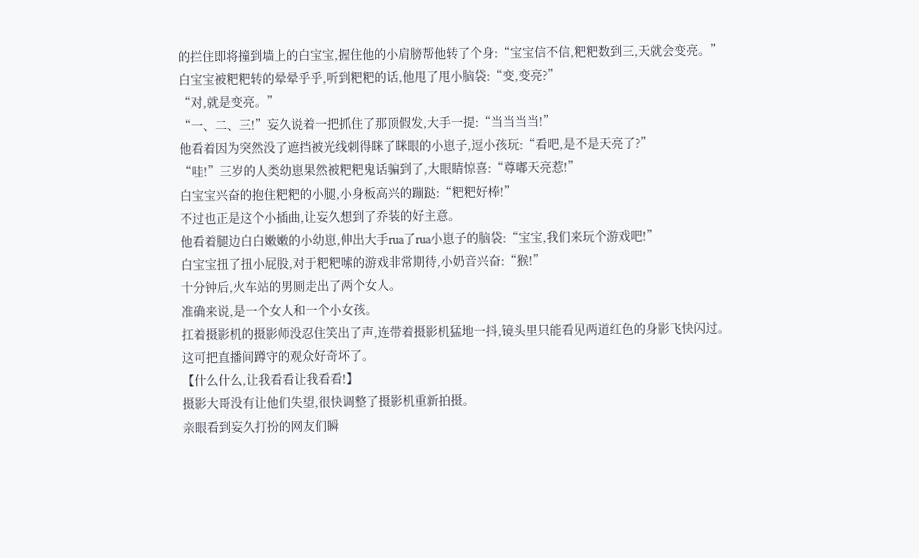的拦住即将撞到墙上的白宝宝,握住他的小肩膀帮他转了个身:“宝宝信不信,粑粑数到三,天就会变亮。”
白宝宝被粑粑转的晕晕乎乎,听到粑粑的话,他甩了甩小脑袋:“变,变亮?”
“对,就是变亮。”
“一、二、三!”妄久说着一把抓住了那顶假发,大手一提:“当当当当!”
他看着因为突然没了遮挡被光线刺得眯了眯眼的小崽子,逗小孩玩:“看吧,是不是天亮了?”
“哇!”三岁的人类幼崽果然被粑粑鬼话骗到了,大眼睛惊喜:“尊嘟天亮惹!”
白宝宝兴奋的抱住粑粑的小腿,小身板高兴的蹦跶:“粑粑好棒!”
不过也正是这个小插曲,让妄久想到了乔装的好主意。
他看着腿边白白嫩嫩的小幼崽,伸出大手rua了rua小崽子的脑袋:“宝宝,我们来玩个游戏吧!”
白宝宝扭了扭小屁股,对于粑粑嗦的游戏非常期待,小奶音兴奋:“猴!”
十分钟后,火车站的男厕走出了两个女人。
准确来说,是一个女人和一个小女孩。
扛着摄影机的摄影师没忍住笑出了声,连带着摄影机猛地一抖,镜头里只能看见两道红色的身影飞快闪过。
这可把直播间蹲守的观众好奇坏了。
【什么什么,让我看看让我看看!】
摄影大哥没有让他们失望,很快调整了摄影机重新拍摄。
亲眼看到妄久打扮的网友们瞬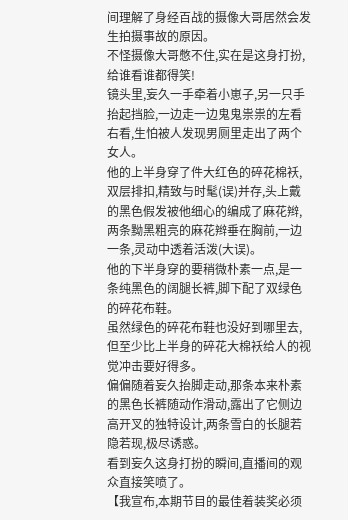间理解了身经百战的摄像大哥居然会发生拍摄事故的原因。
不怪摄像大哥憋不住,实在是这身打扮,给谁看谁都得笑!
镜头里,妄久一手牵着小崽子,另一只手抬起挡脸,一边走一边鬼鬼祟祟的左看右看,生怕被人发现男厕里走出了两个女人。
他的上半身穿了件大红色的碎花棉袄,双层排扣,精致与时髦(误)并存,头上戴的黑色假发被他细心的编成了麻花辫,两条黝黑粗亮的麻花辫垂在胸前,一边一条,灵动中透着活泼(大误)。
他的下半身穿的要稍微朴素一点,是一条纯黑色的阔腿长裤,脚下配了双绿色的碎花布鞋。
虽然绿色的碎花布鞋也没好到哪里去,但至少比上半身的碎花大棉袄给人的视觉冲击要好得多。
偏偏随着妄久抬脚走动,那条本来朴素的黑色长裤随动作滑动,露出了它侧边高开叉的独特设计,两条雪白的长腿若隐若现,极尽诱惑。
看到妄久这身打扮的瞬间,直播间的观众直接笑喷了。
【我宣布,本期节目的最佳着装奖必须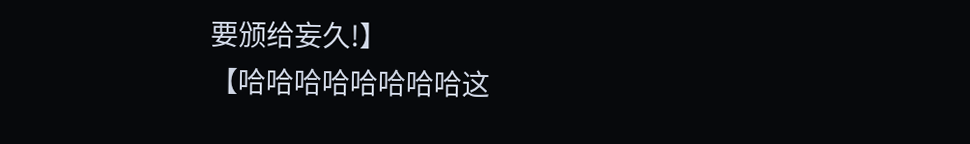要颁给妄久!】
【哈哈哈哈哈哈哈哈这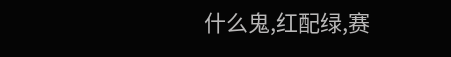什么鬼,红配绿,赛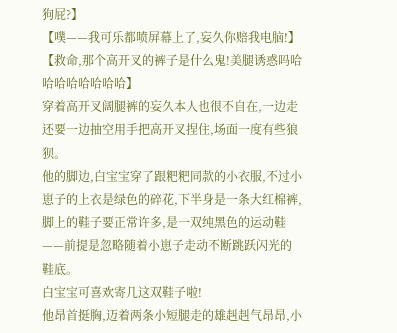狗屁?】
【噗——我可乐都喷屏幕上了,妄久你赔我电脑!】
【救命,那个高开叉的裤子是什么鬼!美腿诱惑吗哈哈哈哈哈哈哈哈】
穿着高开叉阔腿裤的妄久本人也很不自在,一边走还要一边抽空用手把高开叉捏住,场面一度有些狼狈。
他的脚边,白宝宝穿了跟粑粑同款的小衣服,不过小崽子的上衣是绿色的碎花,下半身是一条大红棉裤,脚上的鞋子要正常许多,是一双纯黑色的运动鞋——前提是忽略随着小崽子走动不断跳跃闪光的鞋底。
白宝宝可喜欢寄几这双鞋子啦!
他昂首挺胸,迈着两条小短腿走的雄赳赳气昂昂,小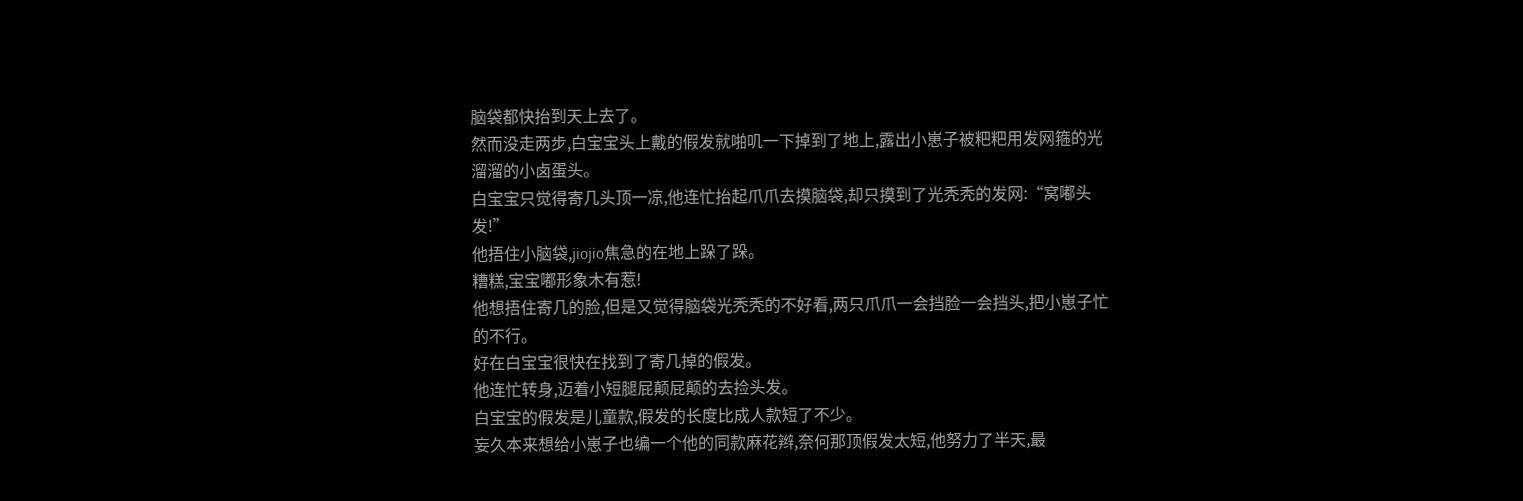脑袋都快抬到天上去了。
然而没走两步,白宝宝头上戴的假发就啪叽一下掉到了地上,露出小崽子被粑粑用发网箍的光溜溜的小卤蛋头。
白宝宝只觉得寄几头顶一凉,他连忙抬起爪爪去摸脑袋,却只摸到了光秃秃的发网:“窝嘟头发!”
他捂住小脑袋,jiojio焦急的在地上跺了跺。
糟糕,宝宝嘟形象木有惹!
他想捂住寄几的脸,但是又觉得脑袋光秃秃的不好看,两只爪爪一会挡脸一会挡头,把小崽子忙的不行。
好在白宝宝很快在找到了寄几掉的假发。
他连忙转身,迈着小短腿屁颠屁颠的去捡头发。
白宝宝的假发是儿童款,假发的长度比成人款短了不少。
妄久本来想给小崽子也编一个他的同款麻花辫,奈何那顶假发太短,他努力了半天,最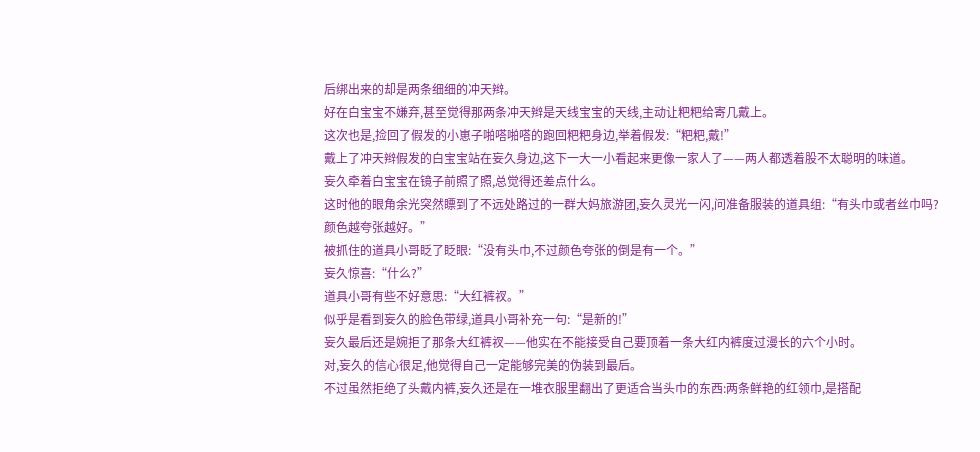后绑出来的却是两条细细的冲天辫。
好在白宝宝不嫌弃,甚至觉得那两条冲天辫是天线宝宝的天线,主动让粑粑给寄几戴上。
这次也是,捡回了假发的小崽子啪嗒啪嗒的跑回粑粑身边,举着假发:“粑粑,戴!”
戴上了冲天辫假发的白宝宝站在妄久身边,这下一大一小看起来更像一家人了——两人都透着股不太聪明的味道。
妄久牵着白宝宝在镜子前照了照,总觉得还差点什么。
这时他的眼角余光突然瞟到了不远处路过的一群大妈旅游团,妄久灵光一闪,问准备服装的道具组:“有头巾或者丝巾吗?颜色越夸张越好。”
被抓住的道具小哥眨了眨眼:“没有头巾,不过颜色夸张的倒是有一个。”
妄久惊喜:“什么?”
道具小哥有些不好意思:“大红裤衩。”
似乎是看到妄久的脸色带绿,道具小哥补充一句:“是新的!”
妄久最后还是婉拒了那条大红裤衩——他实在不能接受自己要顶着一条大红内裤度过漫长的六个小时。
对,妄久的信心很足,他觉得自己一定能够完美的伪装到最后。
不过虽然拒绝了头戴内裤,妄久还是在一堆衣服里翻出了更适合当头巾的东西:两条鲜艳的红领巾,是搭配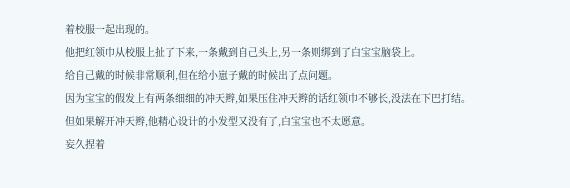着校服一起出现的。
他把红领巾从校服上扯了下来,一条戴到自己头上,另一条则绑到了白宝宝脑袋上。
给自己戴的时候非常顺利,但在给小崽子戴的时候出了点问题。
因为宝宝的假发上有两条细细的冲天辫,如果压住冲天辫的话红领巾不够长,没法在下巴打结。
但如果解开冲天辫,他精心设计的小发型又没有了,白宝宝也不太愿意。
妄久捏着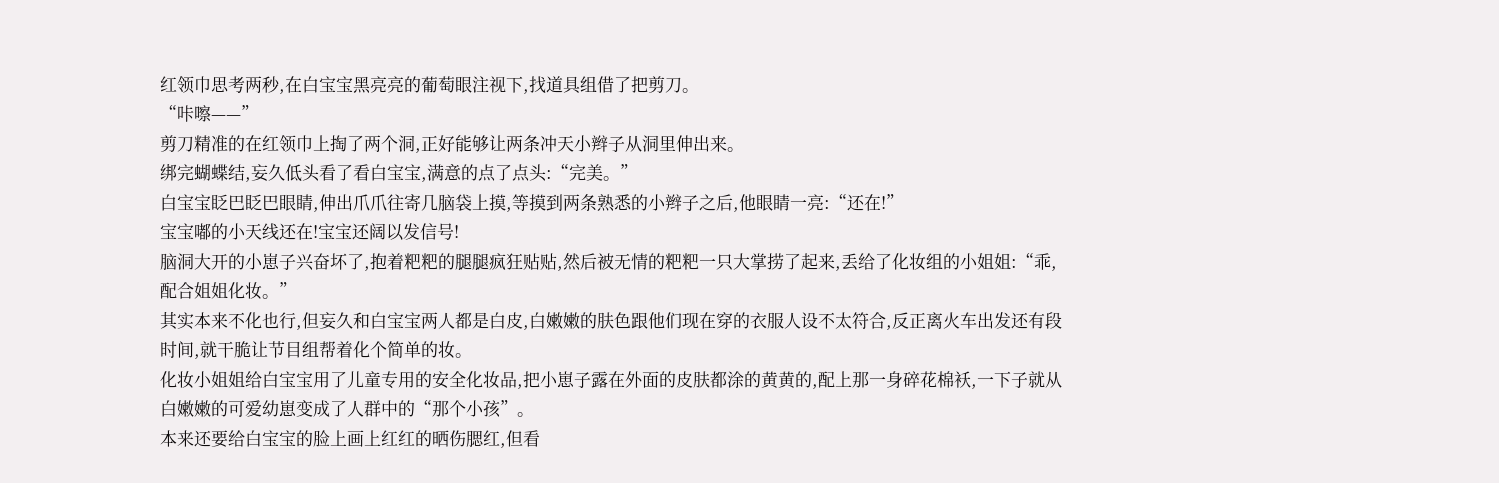红领巾思考两秒,在白宝宝黑亮亮的葡萄眼注视下,找道具组借了把剪刀。
“咔嚓——”
剪刀精准的在红领巾上掏了两个洞,正好能够让两条冲天小辫子从洞里伸出来。
绑完蝴蝶结,妄久低头看了看白宝宝,满意的点了点头:“完美。”
白宝宝眨巴眨巴眼睛,伸出爪爪往寄几脑袋上摸,等摸到两条熟悉的小辫子之后,他眼睛一亮:“还在!”
宝宝嘟的小天线还在!宝宝还阔以发信号!
脑洞大开的小崽子兴奋坏了,抱着粑粑的腿腿疯狂贴贴,然后被无情的粑粑一只大掌捞了起来,丢给了化妆组的小姐姐:“乖,配合姐姐化妆。”
其实本来不化也行,但妄久和白宝宝两人都是白皮,白嫩嫩的肤色跟他们现在穿的衣服人设不太符合,反正离火车出发还有段时间,就干脆让节目组帮着化个简单的妆。
化妆小姐姐给白宝宝用了儿童专用的安全化妆品,把小崽子露在外面的皮肤都涂的黄黄的,配上那一身碎花棉袄,一下子就从白嫩嫩的可爱幼崽变成了人群中的“那个小孩”。
本来还要给白宝宝的脸上画上红红的晒伤腮红,但看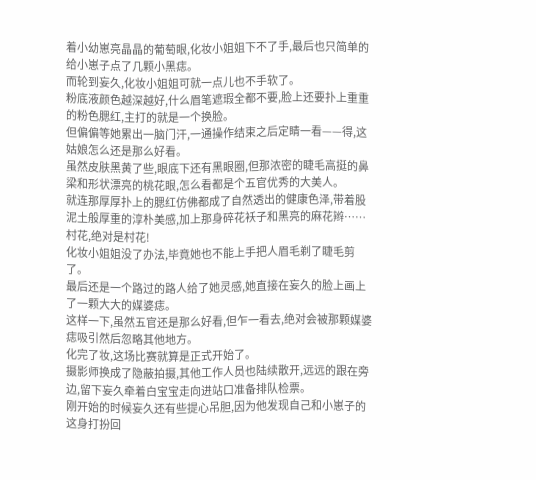着小幼崽亮晶晶的葡萄眼,化妆小姐姐下不了手,最后也只简单的给小崽子点了几颗小黑痣。
而轮到妄久,化妆小姐姐可就一点儿也不手软了。
粉底液颜色越深越好,什么眉笔遮瑕全都不要,脸上还要扑上重重的粉色腮红,主打的就是一个换脸。
但偏偏等她累出一脑门汗,一通操作结束之后定睛一看——得,这姑娘怎么还是那么好看。
虽然皮肤黑黄了些,眼底下还有黑眼圈,但那浓密的睫毛高挺的鼻梁和形状漂亮的桃花眼,怎么看都是个五官优秀的大美人。
就连那厚厚扑上的腮红仿佛都成了自然透出的健康色泽,带着股泥土般厚重的淳朴美感,加上那身碎花袄子和黑亮的麻花辫……
村花,绝对是村花!
化妆小姐姐没了办法,毕竟她也不能上手把人眉毛剃了睫毛剪了。
最后还是一个路过的路人给了她灵感,她直接在妄久的脸上画上了一颗大大的媒婆痣。
这样一下,虽然五官还是那么好看,但乍一看去,绝对会被那颗媒婆痣吸引然后忽略其他地方。
化完了妆,这场比赛就算是正式开始了。
摄影师换成了隐蔽拍摄,其他工作人员也陆续散开,远远的跟在旁边,留下妄久牵着白宝宝走向进站口准备排队检票。
刚开始的时候妄久还有些提心吊胆,因为他发现自己和小崽子的这身打扮回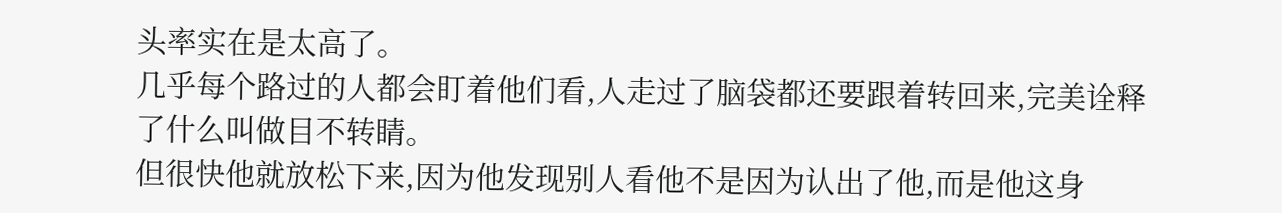头率实在是太高了。
几乎每个路过的人都会盯着他们看,人走过了脑袋都还要跟着转回来,完美诠释了什么叫做目不转睛。
但很快他就放松下来,因为他发现别人看他不是因为认出了他,而是他这身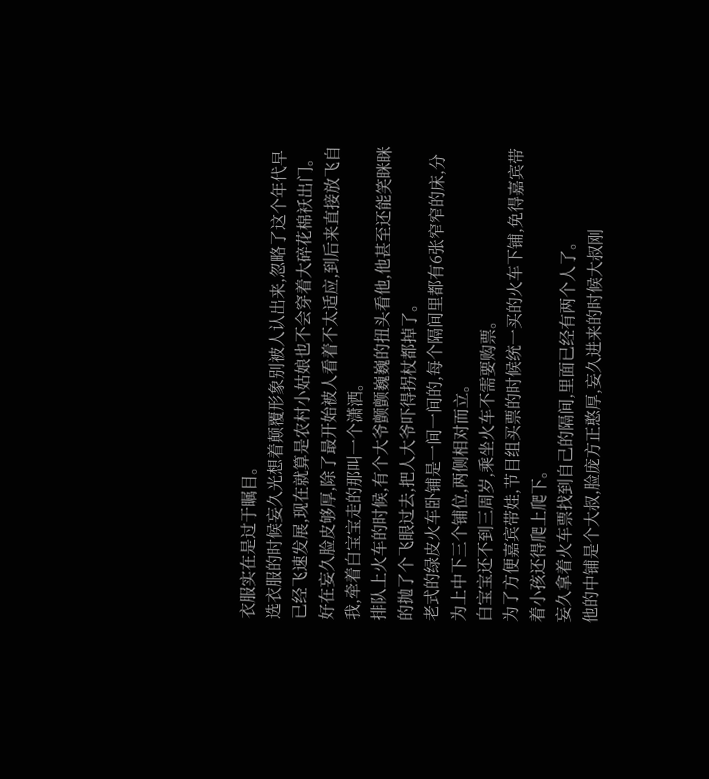衣服实在是过于瞩目。
选衣服的时候妄久光想着颠覆形象别被人认出来,忽略了这个年代早已经飞速发展,现在就算是农村小姑娘也不会穿着大碎花棉袄出门。
好在妄久脸皮够厚,除了最开始被人看着不太适应,到后来直接放飞自我,牵着白宝宝走的那叫一个潇洒。
排队上火车的时候,有个大爷颤颤巍巍的扭头看他,他甚至还能笑眯眯的抛了个飞眼过去,把人大爷吓得拐杖都掉了。
老式的绿皮火车卧铺是一间一间的,每个隔间里都有6张窄窄的床,分为上中下三个铺位,两侧相对而立。
白宝宝还不到三周岁,乘坐火车不需要购票。
为了方便嘉宾带娃,节目组买票的时候统一买的火车下铺,免得嘉宾带着小孩还得爬上爬下。
妄久拿着火车票找到自己的隔间,里面已经有两个人了。
他的中铺是个大叔,脸庞方正憨厚,妄久进来的时候大叔刚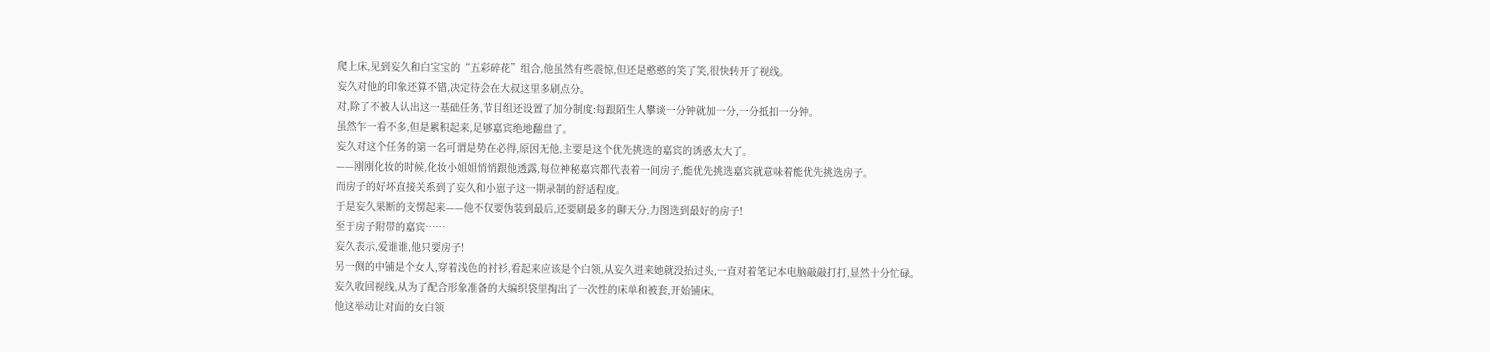爬上床,见到妄久和白宝宝的“五彩碎花”组合,他虽然有些震惊,但还是憨憨的笑了笑,很快转开了视线。
妄久对他的印象还算不错,决定待会在大叔这里多刷点分。
对,除了不被人认出这一基础任务,节目组还设置了加分制度:每跟陌生人攀谈一分钟就加一分,一分抵扣一分钟。
虽然乍一看不多,但是累积起来,足够嘉宾绝地翻盘了。
妄久对这个任务的第一名可谓是势在必得,原因无他,主要是这个优先挑选的嘉宾的诱惑太大了。
——刚刚化妆的时候,化妆小姐姐悄悄跟他透露,每位神秘嘉宾都代表着一间房子,能优先挑选嘉宾就意味着能优先挑选房子。
而房子的好坏直接关系到了妄久和小崽子这一期录制的舒适程度。
于是妄久果断的支愣起来——他不仅要伪装到最后,还要刷最多的聊天分,力图选到最好的房子!
至于房子附带的嘉宾……
妄久表示,爱谁谁,他只要房子!
另一侧的中铺是个女人,穿着浅色的衬衫,看起来应该是个白领,从妄久进来她就没抬过头,一直对着笔记本电脑敲敲打打,显然十分忙碌。
妄久收回视线,从为了配合形象准备的大编织袋里掏出了一次性的床单和被套,开始铺床。
他这举动让对面的女白领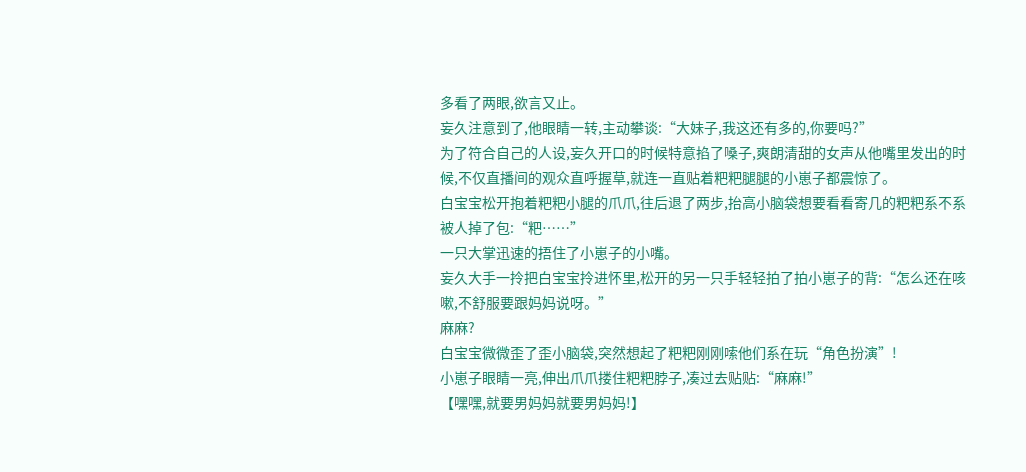多看了两眼,欲言又止。
妄久注意到了,他眼睛一转,主动攀谈:“大妹子,我这还有多的,你要吗?”
为了符合自己的人设,妄久开口的时候特意掐了嗓子,爽朗清甜的女声从他嘴里发出的时候,不仅直播间的观众直呼握草,就连一直贴着粑粑腿腿的小崽子都震惊了。
白宝宝松开抱着粑粑小腿的爪爪,往后退了两步,抬高小脑袋想要看看寄几的粑粑系不系被人掉了包:“粑……”
一只大掌迅速的捂住了小崽子的小嘴。
妄久大手一拎把白宝宝拎进怀里,松开的另一只手轻轻拍了拍小崽子的背:“怎么还在咳嗽,不舒服要跟妈妈说呀。”
麻麻?
白宝宝微微歪了歪小脑袋,突然想起了粑粑刚刚嗦他们系在玩“角色扮演”!
小崽子眼睛一亮,伸出爪爪搂住粑粑脖子,凑过去贴贴:“麻麻!”
【嘿嘿,就要男妈妈就要男妈妈!】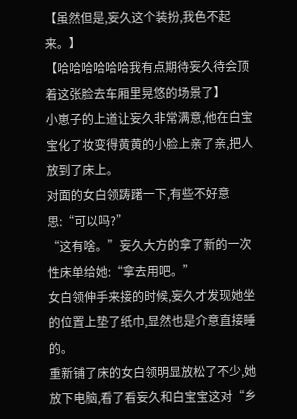【虽然但是,妄久这个装扮,我色不起来。】
【哈哈哈哈哈哈我有点期待妄久待会顶着这张脸去车厢里晃悠的场景了】
小崽子的上道让妄久非常满意,他在白宝宝化了妆变得黄黄的小脸上亲了亲,把人放到了床上。
对面的女白领踌躇一下,有些不好意思:“可以吗?”
“这有啥。”妄久大方的拿了新的一次性床单给她:“拿去用吧。”
女白领伸手来接的时候,妄久才发现她坐的位置上垫了纸巾,显然也是介意直接睡的。
重新铺了床的女白领明显放松了不少,她放下电脑,看了看妄久和白宝宝这对“乡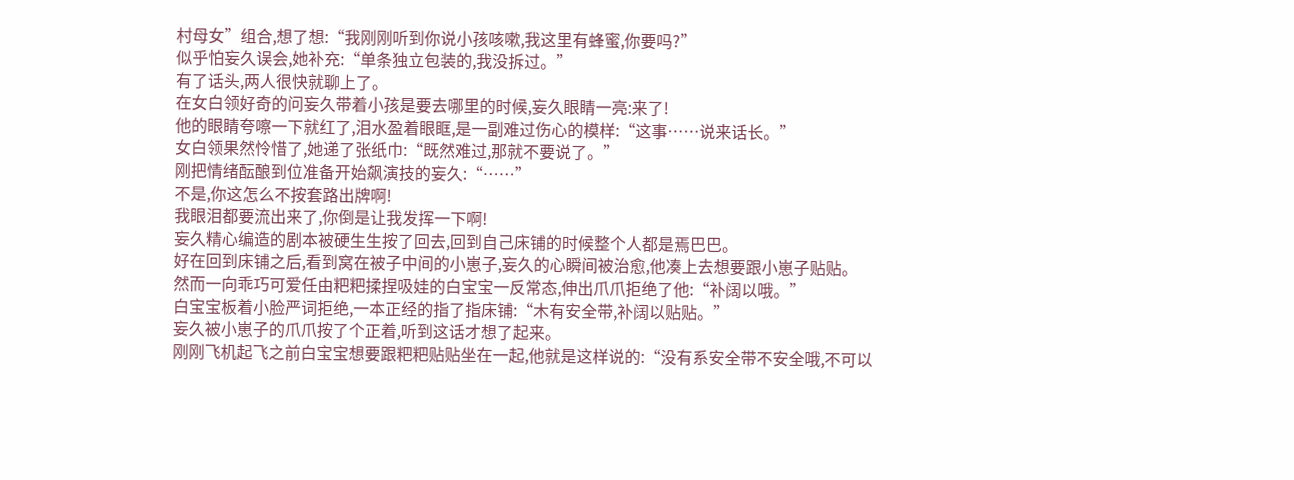村母女”组合,想了想:“我刚刚听到你说小孩咳嗽,我这里有蜂蜜,你要吗?”
似乎怕妄久误会,她补充:“单条独立包装的,我没拆过。”
有了话头,两人很快就聊上了。
在女白领好奇的问妄久带着小孩是要去哪里的时候,妄久眼睛一亮:来了!
他的眼睛夸嚓一下就红了,泪水盈着眼眶,是一副难过伤心的模样:“这事……说来话长。”
女白领果然怜惜了,她递了张纸巾:“既然难过,那就不要说了。”
刚把情绪酝酿到位准备开始飙演技的妄久:“……”
不是,你这怎么不按套路出牌啊!
我眼泪都要流出来了,你倒是让我发挥一下啊!
妄久精心编造的剧本被硬生生按了回去,回到自己床铺的时候整个人都是焉巴巴。
好在回到床铺之后,看到窝在被子中间的小崽子,妄久的心瞬间被治愈,他凑上去想要跟小崽子贴贴。
然而一向乖巧可爱任由粑粑揉捏吸娃的白宝宝一反常态,伸出爪爪拒绝了他:“补阔以哦。”
白宝宝板着小脸严词拒绝,一本正经的指了指床铺:“木有安全带,补阔以贴贴。”
妄久被小崽子的爪爪按了个正着,听到这话才想了起来。
刚刚飞机起飞之前白宝宝想要跟粑粑贴贴坐在一起,他就是这样说的:“没有系安全带不安全哦,不可以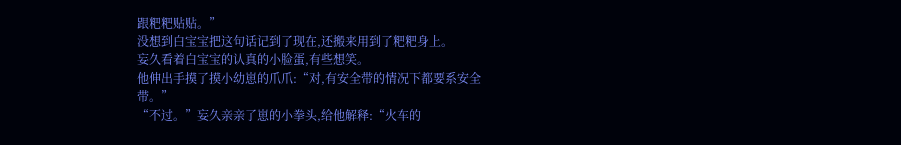跟粑粑贴贴。”
没想到白宝宝把这句话记到了现在,还搬来用到了粑粑身上。
妄久看着白宝宝的认真的小脸蛋,有些想笑。
他伸出手摸了摸小幼崽的爪爪:“对,有安全带的情况下都要系安全带。”
“不过。”妄久亲亲了崽的小拳头,给他解释:“火车的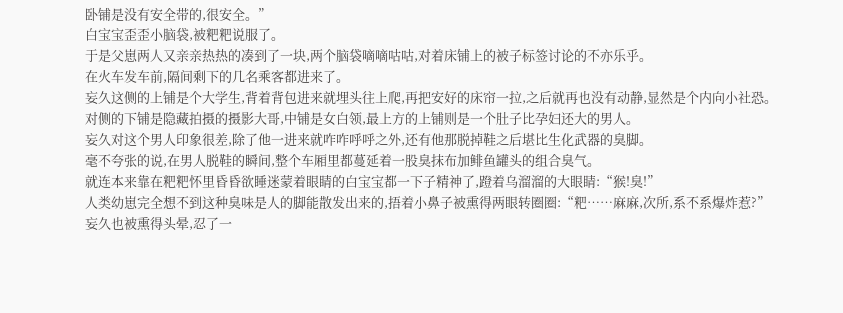卧铺是没有安全带的,很安全。”
白宝宝歪歪小脑袋,被粑粑说服了。
于是父崽两人又亲亲热热的凑到了一块,两个脑袋嘀嘀咕咕,对着床铺上的被子标签讨论的不亦乐乎。
在火车发车前,隔间剩下的几名乘客都进来了。
妄久这侧的上铺是个大学生,背着背包进来就埋头往上爬,再把安好的床帘一拉,之后就再也没有动静,显然是个内向小社恐。
对侧的下铺是隐藏拍摄的摄影大哥,中铺是女白领,最上方的上铺则是一个肚子比孕妇还大的男人。
妄久对这个男人印象很差,除了他一进来就咋咋呼呼之外,还有他那脱掉鞋之后堪比生化武器的臭脚。
毫不夸张的说,在男人脱鞋的瞬间,整个车厢里都蔓延着一股臭抹布加鲱鱼罐头的组合臭气。
就连本来靠在粑粑怀里昏昏欲睡迷蒙着眼睛的白宝宝都一下子精神了,蹬着乌溜溜的大眼睛:“猴!臭!”
人类幼崽完全想不到这种臭味是人的脚能散发出来的,捂着小鼻子被熏得两眼转圈圈:“粑……麻麻,次所,系不系爆炸惹?”
妄久也被熏得头晕,忍了一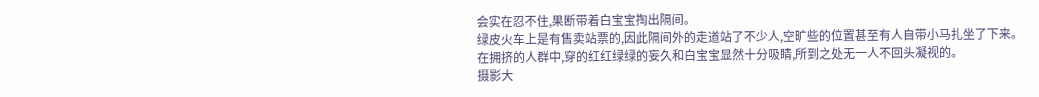会实在忍不住,果断带着白宝宝掏出隔间。
绿皮火车上是有售卖站票的,因此隔间外的走道站了不少人,空旷些的位置甚至有人自带小马扎坐了下来。
在拥挤的人群中,穿的红红绿绿的妄久和白宝宝显然十分吸睛,所到之处无一人不回头凝视的。
摄影大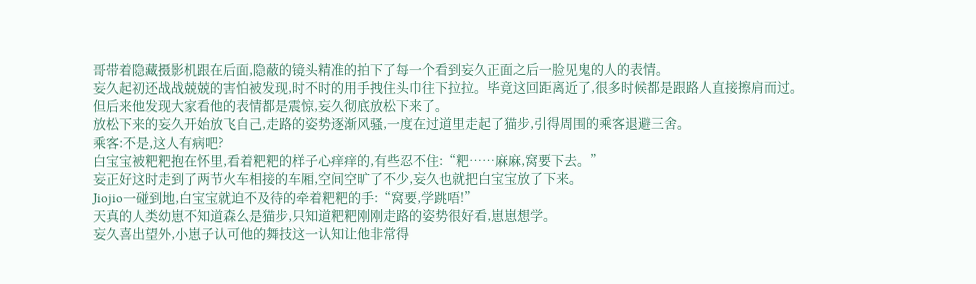哥带着隐藏摄影机跟在后面,隐蔽的镜头精准的拍下了每一个看到妄久正面之后一脸见鬼的人的表情。
妄久起初还战战兢兢的害怕被发现,时不时的用手拽住头巾往下拉拉。毕竟这回距离近了,很多时候都是跟路人直接擦肩而过。
但后来他发现大家看他的表情都是震惊,妄久彻底放松下来了。
放松下来的妄久开始放飞自己,走路的姿势逐渐风骚,一度在过道里走起了猫步,引得周围的乘客退避三舍。
乘客:不是,这人有病吧?
白宝宝被粑粑抱在怀里,看着粑粑的样子心痒痒的,有些忍不住:“粑……麻麻,窝要下去。”
妄正好这时走到了两节火车相接的车厢,空间空旷了不少,妄久也就把白宝宝放了下来。
Jiojio一碰到地,白宝宝就迫不及待的牵着粑粑的手:“窝要,学跳唔!”
天真的人类幼崽不知道森么是猫步,只知道粑粑刚刚走路的姿势很好看,崽崽想学。
妄久喜出望外,小崽子认可他的舞技这一认知让他非常得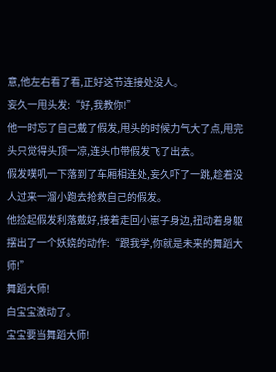意,他左右看了看,正好这节连接处没人。
妄久一甩头发:“好,我教你!”
他一时忘了自己戴了假发,甩头的时候力气大了点,甩完头只觉得头顶一凉,连头巾带假发飞了出去。
假发噗叽一下落到了车厢相连处,妄久吓了一跳,趁着没人过来一溜小跑去抢救自己的假发。
他捡起假发利落戴好,接着走回小崽子身边,扭动着身躯摆出了一个妖娆的动作:“跟我学,你就是未来的舞蹈大师!”
舞蹈大师!
白宝宝激动了。
宝宝要当舞蹈大师!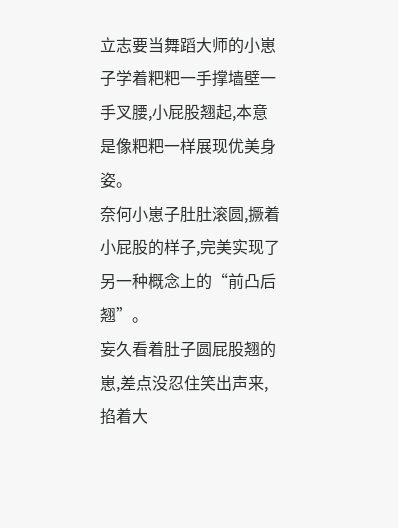立志要当舞蹈大师的小崽子学着粑粑一手撑墙壁一手叉腰,小屁股翘起,本意是像粑粑一样展现优美身姿。
奈何小崽子肚肚滚圆,撅着小屁股的样子,完美实现了另一种概念上的“前凸后翘”。
妄久看着肚子圆屁股翘的崽,差点没忍住笑出声来,掐着大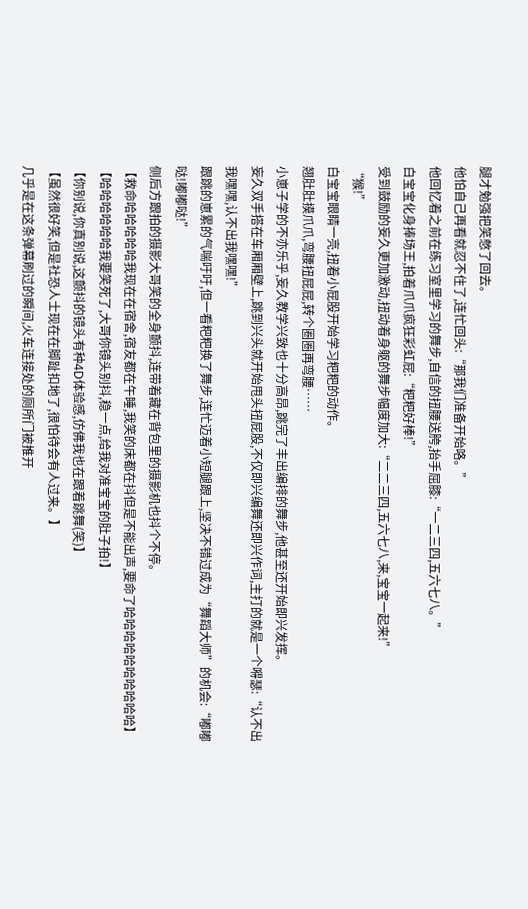腿才勉强把笑憋了回去。
他怕自己再看就忍不住了,连忙回头:“那我们准备开始咯。”
他回忆着之前在练习室里学习的舞步,自信的扭腰送胯,抬手屈膝:“一二三四,五六七八。”
白宝宝化身捧场王,拍着爪爪疯狂彩虹屁:“粑粑好棒!”
受到鼓励的妄久更加激动,扭动着身躯的舞步幅度加大:“二二三四,五六七八,来,宝宝一起来!”
“猴!”
白宝宝眼睛一亮,扭着小屁股开始学习粑粑的动作。
翘肚肚摸爪爪,弯腰扭屁屁,转个圈圈再弯腰……
小崽子学的不亦乐乎,妄久教学兴致也十分高昂,跳完了丰出编排的舞步,他甚至还开始即兴发挥。
妄久双手搭在车厢厢壁上,跳到兴头就开始甩头扭屁股,不仅即兴编舞还即兴作词,主打的就是一个嘚瑟:“认不出我嘿嘿,认不出我嘿嘿!”
跟跳的崽累的气喘吁吁,但一看粑粑换了舞步,连忙迈着小短腿跟上,坚决不错过成为“舞蹈大师”的机会:“嘟嘟哒!嘟嘟哒!”
侧后方跟拍的摄影大哥笑的全身颤抖,连带着藏在背包里的摄影机也抖个不停。
【救命哈哈哈哈哈我现在在宿舍,宿友都在午睡,我笑的床都在抖但是不能出声,要命了哈哈哈哈哈哈哈哈哈哈】
【哈哈哈哈哈哈我要笑死了,大哥你镜头别抖,稳一点,给我对准宝宝的肚子拍!】
【你别说,你真别说,这颤抖的镜头有种4D体验感,仿佛我也在跟着跳舞(笑)】
【虽然很好笑,但是社恐人士现在在脚趾扣地了,很怕待会有人过来。】
几乎是在这条弹幕刷过的瞬间,火车连接处的厕所门被推开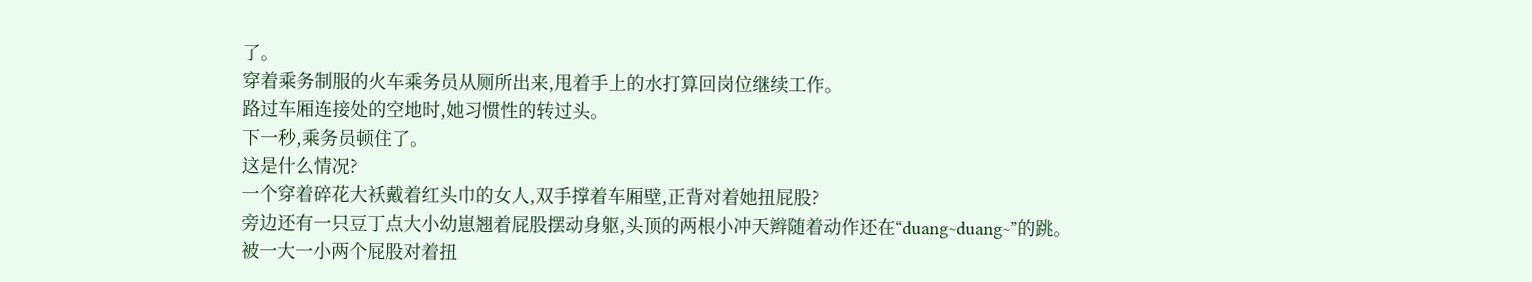了。
穿着乘务制服的火车乘务员从厕所出来,甩着手上的水打算回岗位继续工作。
路过车厢连接处的空地时,她习惯性的转过头。
下一秒,乘务员顿住了。
这是什么情况?
一个穿着碎花大袄戴着红头巾的女人,双手撑着车厢壁,正背对着她扭屁股?
旁边还有一只豆丁点大小幼崽翘着屁股摆动身躯,头顶的两根小冲天辫随着动作还在“duang~duang~”的跳。
被一大一小两个屁股对着扭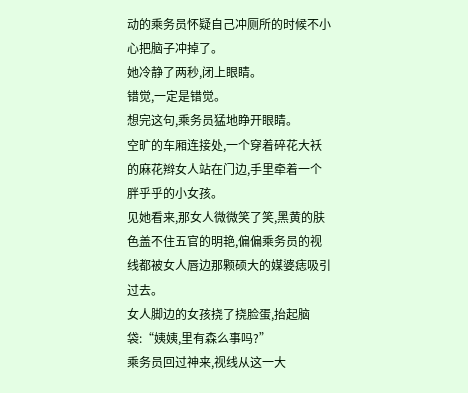动的乘务员怀疑自己冲厕所的时候不小心把脑子冲掉了。
她冷静了两秒,闭上眼睛。
错觉,一定是错觉。
想完这句,乘务员猛地睁开眼睛。
空旷的车厢连接处,一个穿着碎花大袄的麻花辫女人站在门边,手里牵着一个胖乎乎的小女孩。
见她看来,那女人微微笑了笑,黑黄的肤色盖不住五官的明艳,偏偏乘务员的视线都被女人唇边那颗硕大的媒婆痣吸引过去。
女人脚边的女孩挠了挠脸蛋,抬起脑袋:“姨姨,里有森么事吗?”
乘务员回过神来,视线从这一大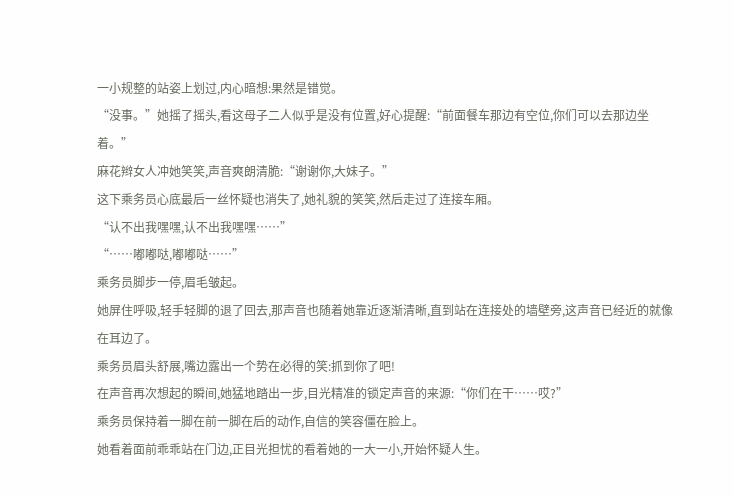一小规整的站姿上划过,内心暗想:果然是错觉。
“没事。”她摇了摇头,看这母子二人似乎是没有位置,好心提醒:“前面餐车那边有空位,你们可以去那边坐着。”
麻花辫女人冲她笑笑,声音爽朗清脆:“谢谢你,大妹子。”
这下乘务员心底最后一丝怀疑也消失了,她礼貌的笑笑,然后走过了连接车厢。
“认不出我嘿嘿,认不出我嘿嘿……”
“……嘟嘟哒,嘟嘟哒……”
乘务员脚步一停,眉毛皱起。
她屏住呼吸,轻手轻脚的退了回去,那声音也随着她靠近逐渐清晰,直到站在连接处的墙壁旁,这声音已经近的就像在耳边了。
乘务员眉头舒展,嘴边露出一个势在必得的笑:抓到你了吧!
在声音再次想起的瞬间,她猛地踏出一步,目光精准的锁定声音的来源:“你们在干……哎?”
乘务员保持着一脚在前一脚在后的动作,自信的笑容僵在脸上。
她看着面前乖乖站在门边,正目光担忧的看着她的一大一小,开始怀疑人生。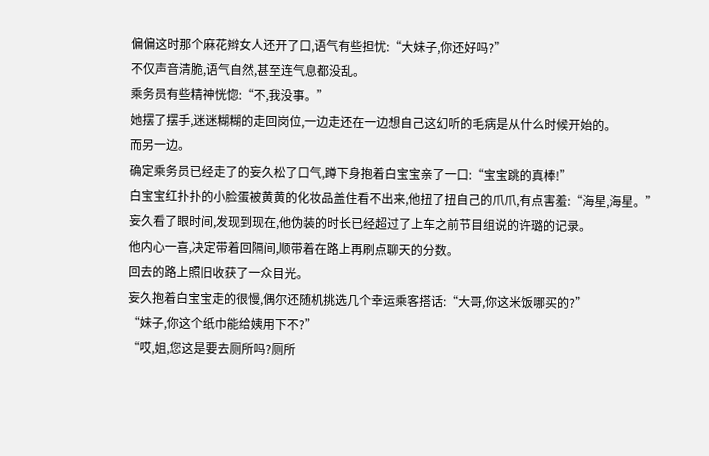偏偏这时那个麻花辫女人还开了口,语气有些担忧:“大妹子,你还好吗?”
不仅声音清脆,语气自然,甚至连气息都没乱。
乘务员有些精神恍惚:“不,我没事。”
她摆了摆手,迷迷糊糊的走回岗位,一边走还在一边想自己这幻听的毛病是从什么时候开始的。
而另一边。
确定乘务员已经走了的妄久松了口气,蹲下身抱着白宝宝亲了一口:“宝宝跳的真棒!”
白宝宝红扑扑的小脸蛋被黄黄的化妆品盖住看不出来,他扭了扭自己的爪爪,有点害羞:“海星,海星。”
妄久看了眼时间,发现到现在,他伪装的时长已经超过了上车之前节目组说的许璐的记录。
他内心一喜,决定带着回隔间,顺带着在路上再刷点聊天的分数。
回去的路上照旧收获了一众目光。
妄久抱着白宝宝走的很慢,偶尔还随机挑选几个幸运乘客搭话:“大哥,你这米饭哪买的?”
“妹子,你这个纸巾能给姨用下不?”
“哎,姐,您这是要去厕所吗?厕所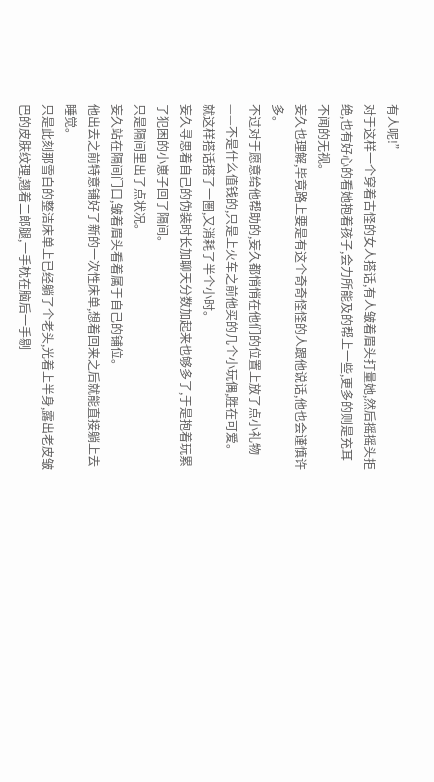有人呢!”
对于这样一个穿着古怪的女人搭话,有人皱着眉头打量她,然后摇摇头拒绝,也有好心的看她抱着孩子,会力所能及的帮上一些,更多的则是充耳不闻的无视。
妄久也理解,毕竟路上要是有这个奇奇怪怪的人跟他说话,他也会谨慎许多。
不过对于愿意给他帮助的,妄久都悄悄在他们的位置上放了点小礼物——不是什么值钱的,只是上火车之前他买的几个小玩偶,胜在可爱。
就这样搭话搭了一圏,又消耗了半个小时。
妄久寻思着自己的伪装时长加聊天分数加起来也够多了,于是抱着玩累了犯困的小崽子回了隔间。
只是隔间里出了点状况。
妄久站在隔间门口,皱着眉头看着属于自己的铺位。
他出去之前特意铺好了新的一次性床单,想着回来之后就能直接躺上去睡觉。
只是此刻那雪白的整洁床单上已经躺了个老头,光着上半身,露出老皮皱巴的皮肤纹理,翘着二郎腿,一手枕在脑后一手剔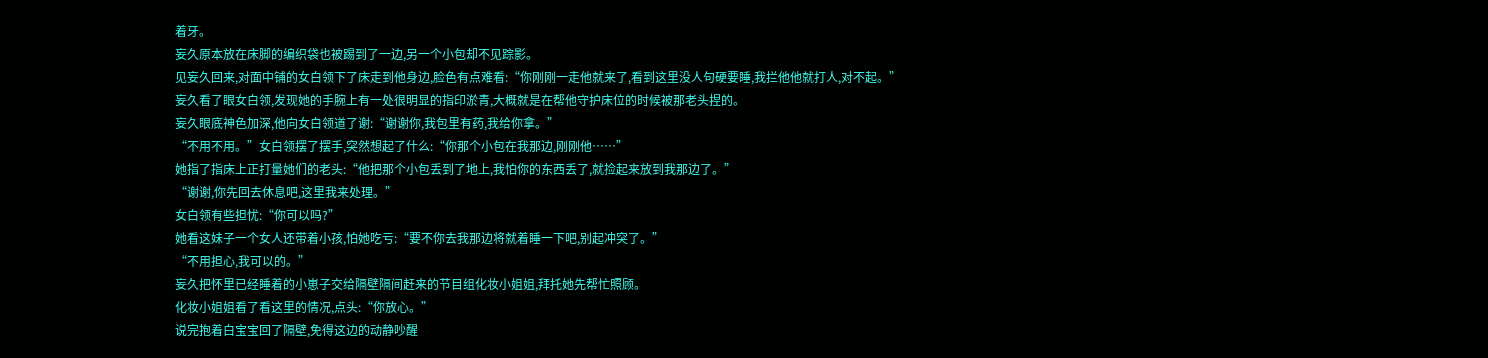着牙。
妄久原本放在床脚的编织袋也被踢到了一边,另一个小包却不见踪影。
见妄久回来,对面中铺的女白领下了床走到他身边,脸色有点难看:“你刚刚一走他就来了,看到这里没人句硬要睡,我拦他他就打人,对不起。”
妄久看了眼女白领,发现她的手腕上有一处很明显的指印淤青,大概就是在帮他守护床位的时候被那老头捏的。
妄久眼底神色加深,他向女白领道了谢:“谢谢你,我包里有药,我给你拿。”
“不用不用。”女白领摆了摆手,突然想起了什么:“你那个小包在我那边,刚刚他……”
她指了指床上正打量她们的老头:“他把那个小包丢到了地上,我怕你的东西丢了,就捡起来放到我那边了。”
“谢谢,你先回去休息吧,这里我来处理。”
女白领有些担忧:“你可以吗?”
她看这妹子一个女人还带着小孩,怕她吃亏:“要不你去我那边将就着睡一下吧,别起冲突了。”
“不用担心,我可以的。”
妄久把怀里已经睡着的小崽子交给隔壁隔间赶来的节目组化妆小姐姐,拜托她先帮忙照顾。
化妆小姐姐看了看这里的情况,点头:“你放心。”
说完抱着白宝宝回了隔壁,免得这边的动静吵醒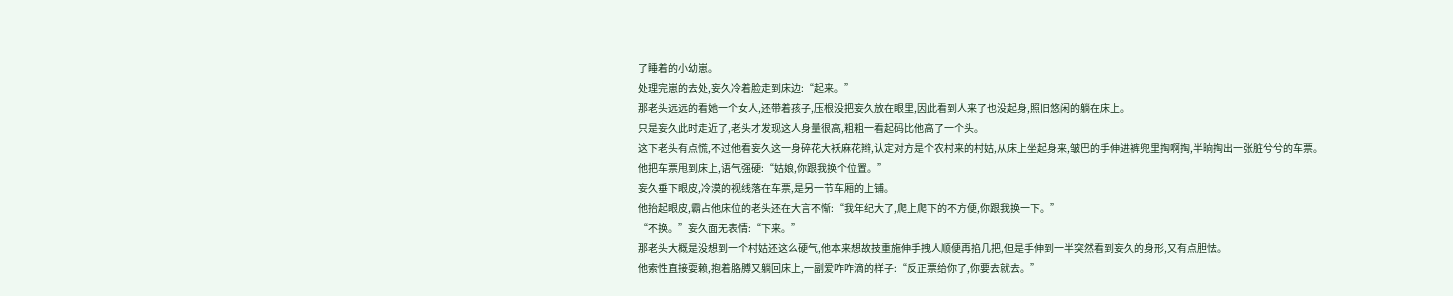了睡着的小幼崽。
处理完崽的去处,妄久冷着脸走到床边:“起来。”
那老头远远的看她一个女人,还带着孩子,压根没把妄久放在眼里,因此看到人来了也没起身,照旧悠闲的躺在床上。
只是妄久此时走近了,老头才发现这人身量很高,粗粗一看起码比他高了一个头。
这下老头有点慌,不过他看妄久这一身碎花大袄麻花辫,认定对方是个农村来的村姑,从床上坐起身来,皱巴的手伸进裤兜里掏啊掏,半晌掏出一张脏兮兮的车票。
他把车票甩到床上,语气强硬:“姑娘,你跟我换个位置。”
妄久垂下眼皮,冷漠的视线落在车票,是另一节车厢的上铺。
他抬起眼皮,霸占他床位的老头还在大言不惭:“我年纪大了,爬上爬下的不方便,你跟我换一下。”
“不换。”妄久面无表情:“下来。”
那老头大概是没想到一个村姑还这么硬气,他本来想故技重施伸手拽人顺便再掐几把,但是手伸到一半突然看到妄久的身形,又有点胆怯。
他索性直接耍赖,抱着胳膊又躺回床上,一副爱咋咋滴的样子:“反正票给你了,你要去就去。”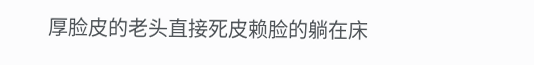厚脸皮的老头直接死皮赖脸的躺在床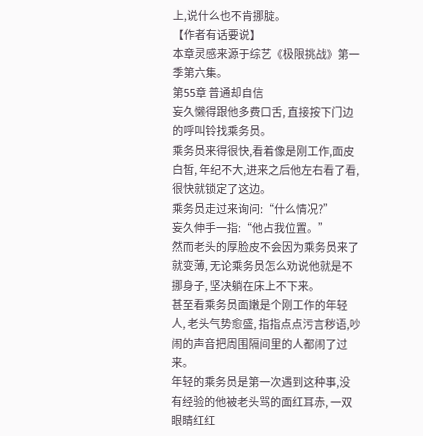上,说什么也不肯挪腚。
【作者有话要说】
本章灵感来源于综艺《极限挑战》第一季第六集。
第55章 普通却自信
妄久懒得跟他多费口舌, 直接按下门边的呼叫铃找乘务员。
乘务员来得很快,看着像是刚工作,面皮白皙, 年纪不大,进来之后他左右看了看,很快就锁定了这边。
乘务员走过来询问:“什么情况?”
妄久伸手一指:“他占我位置。”
然而老头的厚脸皮不会因为乘务员来了就变薄, 无论乘务员怎么劝说他就是不挪身子, 坚决躺在床上不下来。
甚至看乘务员面嫩是个刚工作的年轻人, 老头气势愈盛, 指指点点污言秽语,吵闹的声音把周围隔间里的人都闹了过来。
年轻的乘务员是第一次遇到这种事,没有经验的他被老头骂的面红耳赤, 一双眼睛红红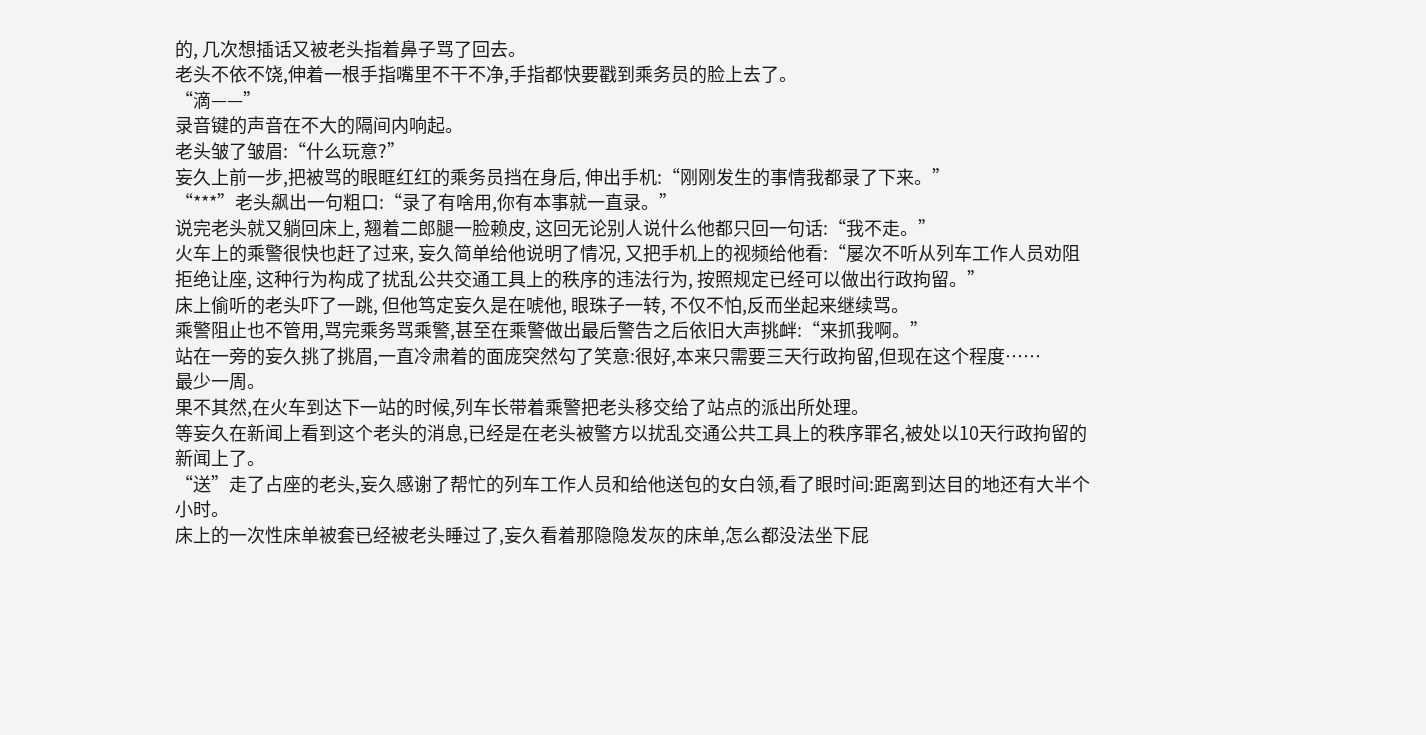的, 几次想插话又被老头指着鼻子骂了回去。
老头不依不饶,伸着一根手指嘴里不干不净,手指都快要戳到乘务员的脸上去了。
“滴——”
录音键的声音在不大的隔间内响起。
老头皱了皱眉:“什么玩意?”
妄久上前一步,把被骂的眼眶红红的乘务员挡在身后, 伸出手机:“刚刚发生的事情我都录了下来。”
“***”老头飙出一句粗口:“录了有啥用,你有本事就一直录。”
说完老头就又躺回床上, 翘着二郎腿一脸赖皮, 这回无论别人说什么他都只回一句话:“我不走。”
火车上的乘警很快也赶了过来, 妄久简单给他说明了情况, 又把手机上的视频给他看:“屡次不听从列车工作人员劝阻拒绝让座, 这种行为构成了扰乱公共交通工具上的秩序的违法行为, 按照规定已经可以做出行政拘留。”
床上偷听的老头吓了一跳, 但他笃定妄久是在唬他, 眼珠子一转, 不仅不怕,反而坐起来继续骂。
乘警阻止也不管用,骂完乘务骂乘警,甚至在乘警做出最后警告之后依旧大声挑衅:“来抓我啊。”
站在一旁的妄久挑了挑眉,一直冷肃着的面庞突然勾了笑意:很好,本来只需要三天行政拘留,但现在这个程度……
最少一周。
果不其然,在火车到达下一站的时候,列车长带着乘警把老头移交给了站点的派出所处理。
等妄久在新闻上看到这个老头的消息,已经是在老头被警方以扰乱交通公共工具上的秩序罪名,被处以10天行政拘留的新闻上了。
“送”走了占座的老头,妄久感谢了帮忙的列车工作人员和给他送包的女白领,看了眼时间:距离到达目的地还有大半个小时。
床上的一次性床单被套已经被老头睡过了,妄久看着那隐隐发灰的床单,怎么都没法坐下屁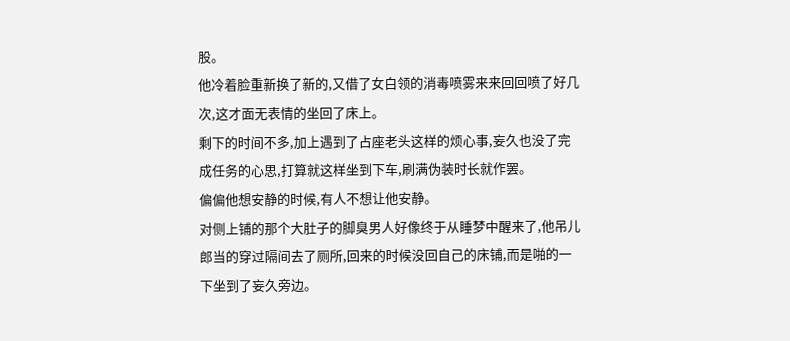股。
他冷着脸重新换了新的,又借了女白领的消毒喷雾来来回回喷了好几次,这才面无表情的坐回了床上。
剩下的时间不多,加上遇到了占座老头这样的烦心事,妄久也没了完成任务的心思,打算就这样坐到下车,刷满伪装时长就作罢。
偏偏他想安静的时候,有人不想让他安静。
对侧上铺的那个大肚子的脚臭男人好像终于从睡梦中醒来了,他吊儿郎当的穿过隔间去了厕所,回来的时候没回自己的床铺,而是啪的一下坐到了妄久旁边。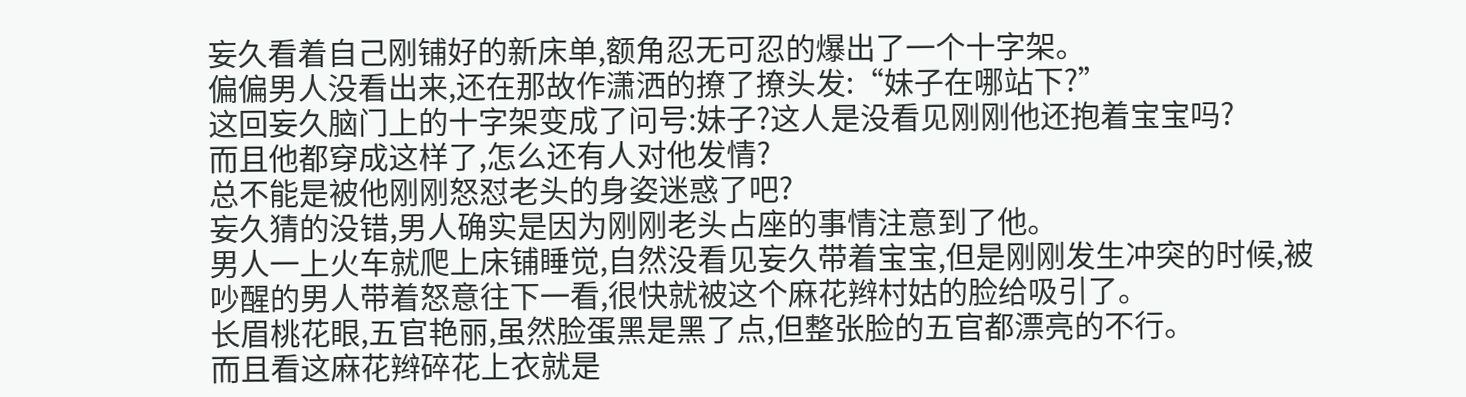妄久看着自己刚铺好的新床单,额角忍无可忍的爆出了一个十字架。
偏偏男人没看出来,还在那故作潇洒的撩了撩头发:“妹子在哪站下?”
这回妄久脑门上的十字架变成了问号:妹子?这人是没看见刚刚他还抱着宝宝吗?
而且他都穿成这样了,怎么还有人对他发情?
总不能是被他刚刚怒怼老头的身姿迷惑了吧?
妄久猜的没错,男人确实是因为刚刚老头占座的事情注意到了他。
男人一上火车就爬上床铺睡觉,自然没看见妄久带着宝宝,但是刚刚发生冲突的时候,被吵醒的男人带着怒意往下一看,很快就被这个麻花辫村姑的脸给吸引了。
长眉桃花眼,五官艳丽,虽然脸蛋黑是黑了点,但整张脸的五官都漂亮的不行。
而且看这麻花辫碎花上衣就是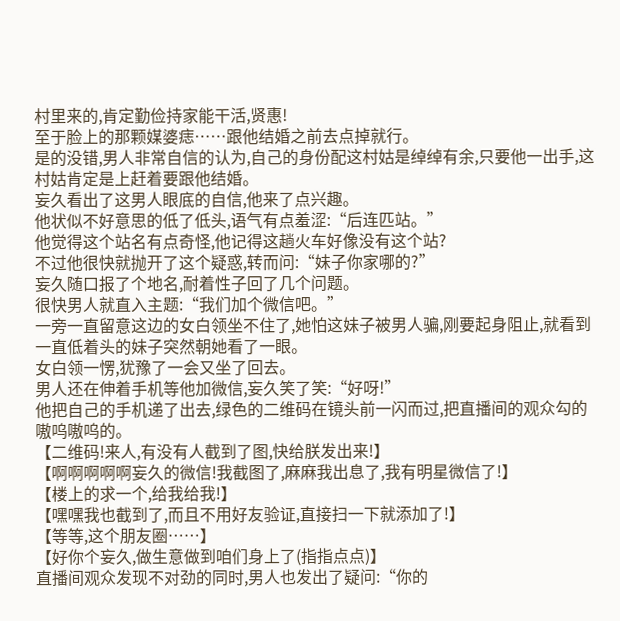村里来的,肯定勤俭持家能干活,贤惠!
至于脸上的那颗媒婆痣……跟他结婚之前去点掉就行。
是的没错,男人非常自信的认为,自己的身份配这村姑是绰绰有余,只要他一出手,这村姑肯定是上赶着要跟他结婚。
妄久看出了这男人眼底的自信,他来了点兴趣。
他状似不好意思的低了低头,语气有点羞涩:“后连匹站。”
他觉得这个站名有点奇怪,他记得这趟火车好像没有这个站?
不过他很快就抛开了这个疑惑,转而问:“妹子你家哪的?”
妄久随口报了个地名,耐着性子回了几个问题。
很快男人就直入主题:“我们加个微信吧。”
一旁一直留意这边的女白领坐不住了,她怕这妹子被男人骗,刚要起身阻止,就看到一直低着头的妹子突然朝她看了一眼。
女白领一愣,犹豫了一会又坐了回去。
男人还在伸着手机等他加微信,妄久笑了笑:“好呀!”
他把自己的手机递了出去,绿色的二维码在镜头前一闪而过,把直播间的观众勾的嗷呜嗷呜的。
【二维码!来人,有没有人截到了图,快给朕发出来!】
【啊啊啊啊啊妄久的微信!我截图了,麻麻我出息了,我有明星微信了!】
【楼上的求一个,给我给我!】
【嘿嘿我也截到了,而且不用好友验证,直接扫一下就添加了!】
【等等,这个朋友圈……】
【好你个妄久,做生意做到咱们身上了(指指点点)】
直播间观众发现不对劲的同时,男人也发出了疑问:“你的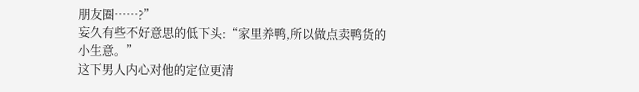朋友圈……?”
妄久有些不好意思的低下头:“家里养鸭,所以做点卖鸭货的小生意。”
这下男人内心对他的定位更清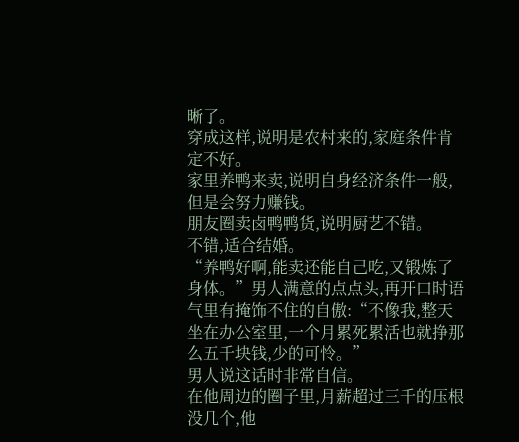晰了。
穿成这样,说明是农村来的,家庭条件肯定不好。
家里养鸭来卖,说明自身经济条件一般,但是会努力赚钱。
朋友圈卖卤鸭鸭货,说明厨艺不错。
不错,适合结婚。
“养鸭好啊,能卖还能自己吃,又锻炼了身体。”男人满意的点点头,再开口时语气里有掩饰不住的自傲:“不像我,整天坐在办公室里,一个月累死累活也就挣那么五千块钱,少的可怜。”
男人说这话时非常自信。
在他周边的圈子里,月薪超过三千的压根没几个,他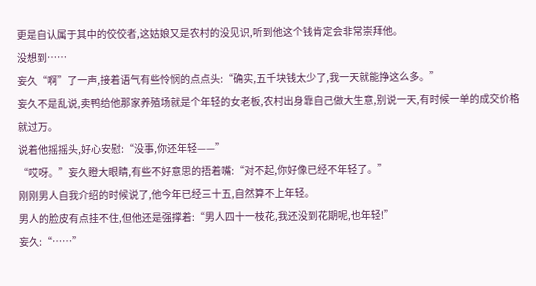更是自认属于其中的佼佼者,这姑娘又是农村的没见识,听到他这个钱肯定会非常崇拜他。
没想到……
妄久“啊”了一声,接着语气有些怜悯的点点头:“确实,五千块钱太少了,我一天就能挣这么多。”
妄久不是乱说,卖鸭给他那家养殖场就是个年轻的女老板,农村出身靠自己做大生意,别说一天,有时候一单的成交价格就过万。
说着他摇摇头,好心安慰:“没事,你还年轻——”
“哎呀。”妄久瞪大眼睛,有些不好意思的捂着嘴:“对不起,你好像已经不年轻了。”
刚刚男人自我介绍的时候说了,他今年已经三十五,自然算不上年轻。
男人的脸皮有点挂不住,但他还是强撑着:“男人四十一枝花,我还没到花期呢,也年轻!”
妄久:“……”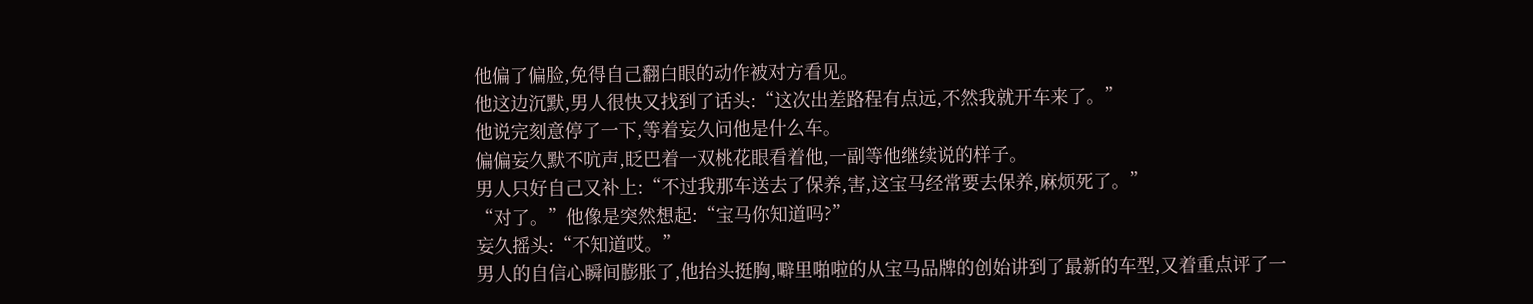他偏了偏脸,免得自己翻白眼的动作被对方看见。
他这边沉默,男人很快又找到了话头:“这次出差路程有点远,不然我就开车来了。”
他说完刻意停了一下,等着妄久问他是什么车。
偏偏妄久默不吭声,眨巴着一双桃花眼看着他,一副等他继续说的样子。
男人只好自己又补上:“不过我那车送去了保养,害,这宝马经常要去保养,麻烦死了。”
“对了。”他像是突然想起:“宝马你知道吗?”
妄久摇头:“不知道哎。”
男人的自信心瞬间膨胀了,他抬头挺胸,噼里啪啦的从宝马品牌的创始讲到了最新的车型,又着重点评了一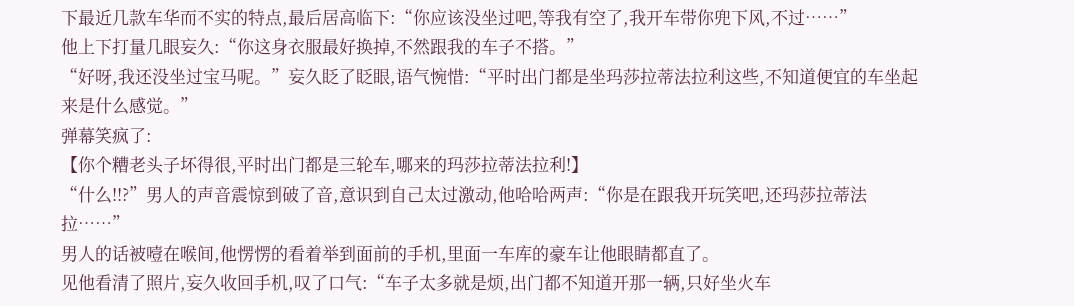下最近几款车华而不实的特点,最后居高临下:“你应该没坐过吧,等我有空了,我开车带你兜下风,不过……”
他上下打量几眼妄久:“你这身衣服最好换掉,不然跟我的车子不搭。”
“好呀,我还没坐过宝马呢。”妄久眨了眨眼,语气惋惜:“平时出门都是坐玛莎拉蒂法拉利这些,不知道便宜的车坐起来是什么感觉。”
弹幕笑疯了:
【你个糟老头子坏得很,平时出门都是三轮车,哪来的玛莎拉蒂法拉利!】
“什么!!?”男人的声音震惊到破了音,意识到自己太过激动,他哈哈两声:“你是在跟我开玩笑吧,还玛莎拉蒂法拉……”
男人的话被噎在喉间,他愣愣的看着举到面前的手机,里面一车库的豪车让他眼睛都直了。
见他看清了照片,妄久收回手机,叹了口气:“车子太多就是烦,出门都不知道开那一辆,只好坐火车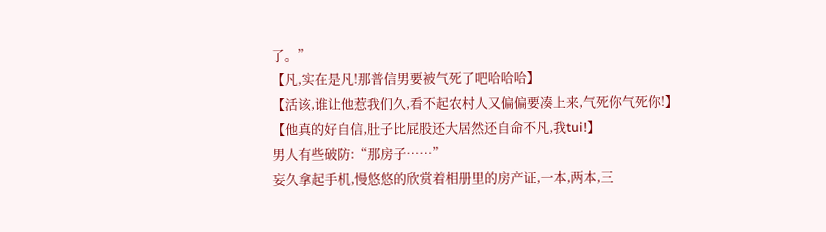了。”
【凡,实在是凡!那普信男要被气死了吧哈哈哈】
【活该,谁让他惹我们久,看不起农村人又偏偏要凑上来,气死你气死你!】
【他真的好自信,肚子比屁股还大居然还自命不凡,我tui!】
男人有些破防:“那房子……”
妄久拿起手机,慢悠悠的欣赏着相册里的房产证,一本,两本,三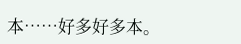本……好多好多本。